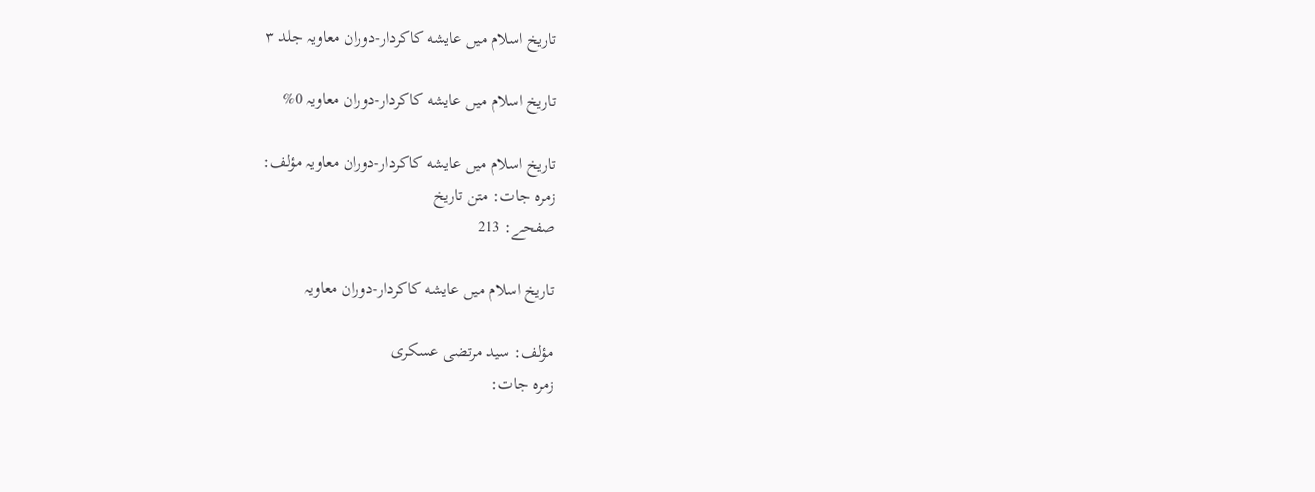تاريخ اسلام ميں عايشه کاکردار-دوران معاويہ جلد ۳

تاريخ اسلام ميں عايشه کاکردار-دوران معاويہ 0%

تاريخ اسلام ميں عايشه کاکردار-دوران معاويہ مؤلف:
زمرہ جات: متن تاریخ
صفحے: 213

تاريخ اسلام ميں عايشه کاکردار-دوران معاويہ

مؤلف: سيد مرتضى عسكرى
زمرہ جات: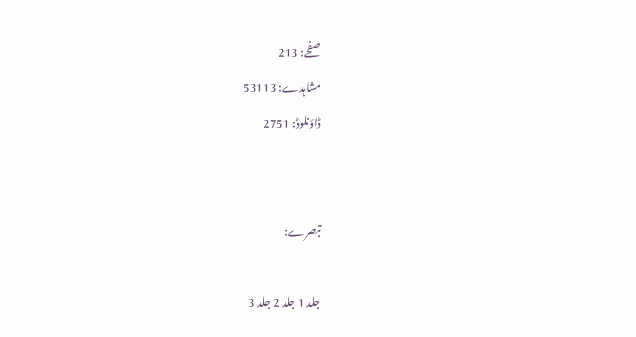صفحے: 213
مشاہدے: 53113
ڈاؤنلوڈ: 2751


تبصرے:

جلد 1 جلد 2 جلد 3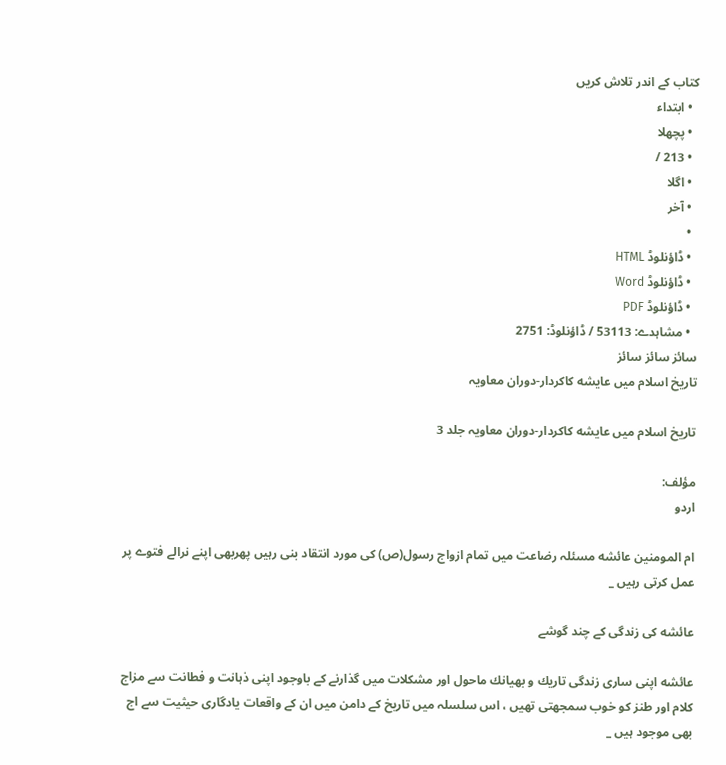کتاب کے اندر تلاش کریں
  • ابتداء
  • پچھلا
  • 213 /
  • اگلا
  • آخر
  •
  • ڈاؤنلوڈ HTML
  • ڈاؤنلوڈ Word
  • ڈاؤنلوڈ PDF
  • مشاہدے: 53113 / ڈاؤنلوڈ: 2751
سائز سائز سائز
تاريخ اسلام ميں عايشه کاکردار-دوران معاويہ

تاريخ اسلام ميں عايشه کاکردار-دوران معاويہ جلد 3

مؤلف:
اردو

ام المومنين عائشه مسئلہ رضاعت ميں تمام ازواج رسول(ص) كى مورد انتقاد بنى رہيں پھربھى اپنے نرالے فتوے پر عمل كرتى رہيں _

عائشه كى زندگى كے چند گوشے

عائشه اپنى سارى زندگى تاريك و بھيانك ماحول اور مشكلات ميں گذارنے كے باوجود اپنى ذہانت و فطانت سے مزاج كلام اور طنز كو خوب سمجھتى تھيں ، اس سلسلہ ميں تاريخ كے دامن ميں ان كے واقعات يادگارى حيثيت سے اج بھى موجود ہيں _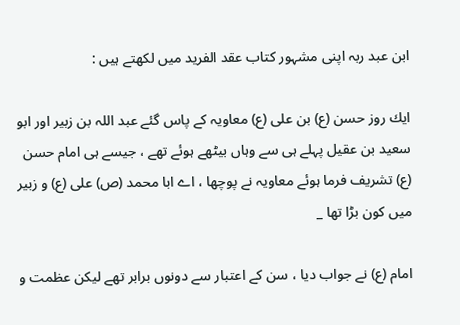ابن عبد ربہ اپنى مشہور كتاب عقد الفريد ميں لكھتے ہيں :

ايك روز حسن (ع) بن على (ع) معاويہ كے پاس گئے عبد اللہ بن زبير اور ابو سعيد بن عقيل پہلے ہى سے وہاں بيٹھے ہوئے تھے ، جيسے ہى امام حسن (ع) تشريف فرما ہوئے معاويہ نے پوچھا ، اے ابا محمد (ص) على (ع) و زبير ميں كون بڑا تھا _

امام (ع) نے جواب ديا ، سن كے اعتبار سے دونوں برابر تھے ليكن عظمت و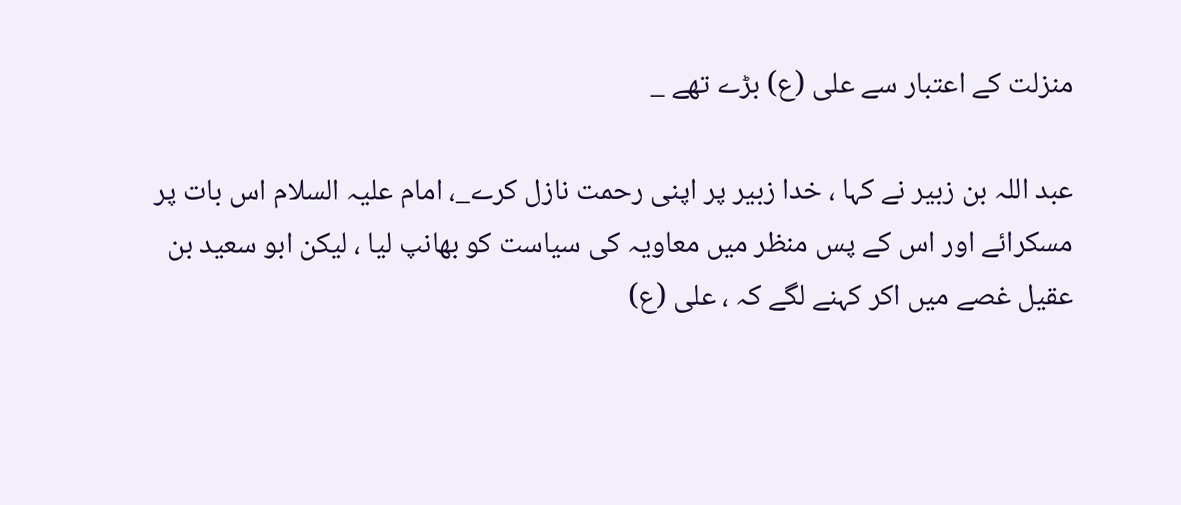منزلت كے اعتبار سے على (ع) بڑے تھے _

عبد اللہ بن زبير نے كہا ، خدا زبير پر اپنى رحمت نازل كرے_، امام عليہ السلام اس بات پر مسكرائے اور اس كے پس منظر ميں معاويہ كى سياست كو بھانپ ليا ، ليكن ابو سعيد بن عقيل غصے ميں اكر كہنے لگے كہ ، على (ع)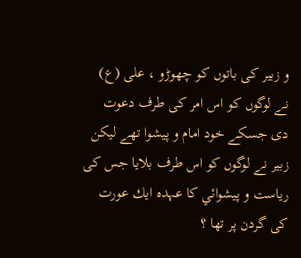و زبير كى باتوں كو چھوڑو ، على (ع) نے لوگوں كو اس امر كى طرف دعوت دى جسكے خود امام و پيشوا تھے ليكن زبير نے لوگوں كو اس طرف بلايا جس كى رياست و پيشوائي كا عہدہ ايك عورت كى گردن پر تھا ؟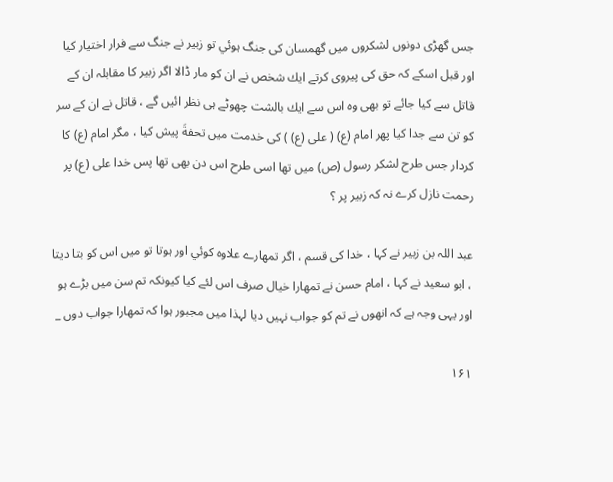جس گھڑى دونوں لشكروں ميں گھمسان كى جنگ ہوئي تو زبير نے جنگ سے فرار اختيار كيا اور قبل اسكے كہ حق كى پيروى كرتے ايك شخص نے ان كو مار ڈالا اگر زبير كا مقابلہ ان كے قاتل سے كيا جائے تو بھى وہ اس سے ايك بالشت چھوٹے ہى نظر ائيں گے ، قاتل نے ان كے سر كو تن سے جدا كيا پھر امام (ع) ( على (ع) ) كى خدمت ميں تحفةَ پيش كيا ، مگر امام (ع) كا كردار جس طرح لشكر رسول (ص) ميں تھا اسى طرح اس دن بھى تھا پس خدا على (ع) پر رحمت نازل كرے نہ كہ زبير پر ؟

عبد اللہ بن زبير نے كہا ، خدا كى قسم ، اگر تمھارے علاوہ كوئي اور ہوتا تو ميں اس كو بتا ديتا ، ابو سعيد نے كہا ، امام حسن نے تمھارا خيال صرف اس لئے كيا كيونكہ تم سن ميں بڑے ہو اور يہى وجہ ہے كہ انھوں نے تم كو جواب نہيں ديا لہذا ميں مجبور ہوا كہ تمھارا جواب دوں _

۱۶۱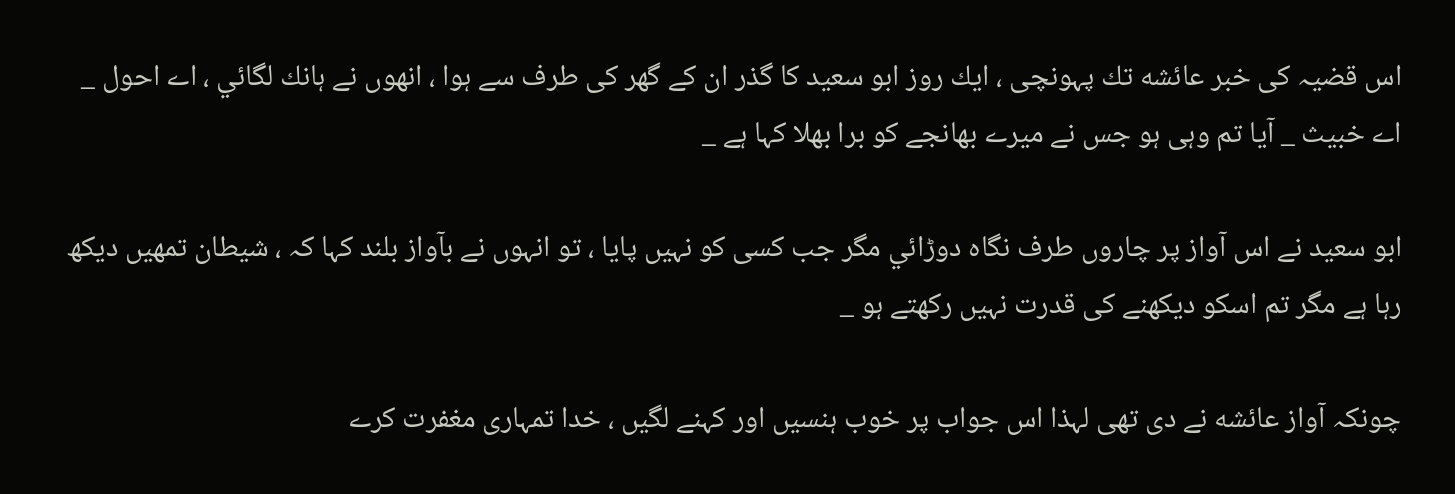اس قضيہ كى خبر عائشه تك پہونچى ، ايك روز ابو سعيد كا گذر ان كے گھر كى طرف سے ہوا ، انھوں نے ہانك لگائي ، اے احول _ اے خبيث _ آيا تم وہى ہو جس نے ميرے بھانجے كو برا بھلا كہا ہے _

ابو سعيد نے اس آواز پر چاروں طرف نگاہ دوڑائي مگر جب كسى كو نہيں پايا ، تو انہوں نے بآواز بلند كہا كہ ، شيطان تمھيں ديكھ رہا ہے مگر تم اسكو ديكھنے كى قدرت نہيں ركھتے ہو _

چونكہ آواز عائشه نے دى تھى لہذا اس جواب پر خوب ہنسيں اور كہنے لگيں ، خدا تمہارى مغفرت كرے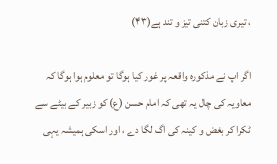، تيرى زبان كتنى تيز و تند ہے(۴۳)

اگر اپ نے مذكورہ واقعہ پر غور كيا ہوگا تو معلوم ہوا ہوگا كہ معاويہ كى چال يہ تھى كہ امام حسن (ع) كو زبير كے بيٹے سے ٹكرا كر بغض و كينہ كى اگ لگا دے ، اور اسكى ہميشہ يہى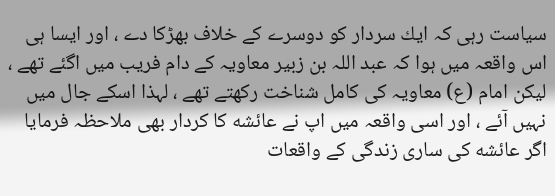سياست رہى كہ ايك سردار كو دوسرے كے خلاف بھڑكا دے ، اور ايسا ہى اس واقعہ ميں ہوا كہ عبد اللہ بن زبير معاويہ كے دام فريب ميں اگئے تھے ، ليكن امام (ع) معاويہ كى كامل شناخت ركھتے تھے ، لہذا اسكے جال ميں نہيں آئے ، اور اسى واقعہ ميں اپ نے عائشه كا كردار بھى ملاحظہ فرمايا اگر عائشه كى سارى زندگى كے واقعات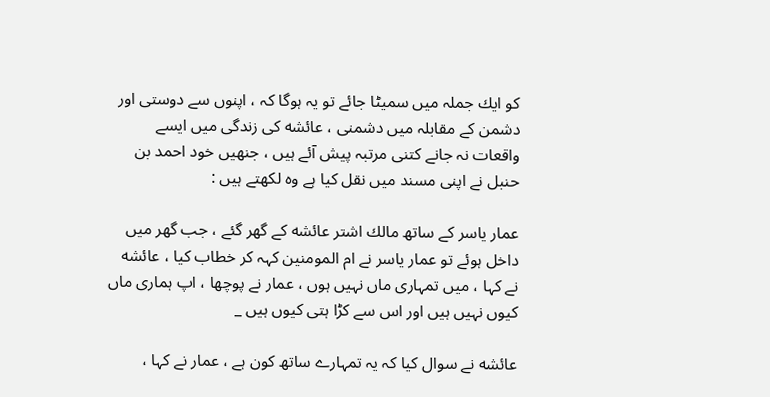كو ايك جملہ ميں سميٹا جائے تو يہ ہوگا كہ ، اپنوں سے دوستى اور دشمن كے مقابلہ ميں دشمنى ، عائشه كى زندگى ميں ايسے واقعات نہ جانے كتنى مرتبہ پيش آئے ہيں ، جنھيں خود احمد بن حنبل نے اپنى مسند ميں نقل كيا ہے وہ لكھتے ہيں :

عمار ياسر كے ساتھ مالك اشتر عائشه كے گھر گئے ، جب گھر ميں داخل ہوئے تو عمار ياسر نے ام المومنين كہہ كر خطاب كيا ، عائشه نے كہا ، ميں تمہارى ماں نہيں ہوں ، عمار نے پوچھا ، اپ ہمارى ماں كيوں نہيں ہيں اور اس سے كڑا ہتى كيوں ہيں _

عائشه نے سوال كيا كہ يہ تمہارے ساتھ كون ہے ، عمار نے كہا ،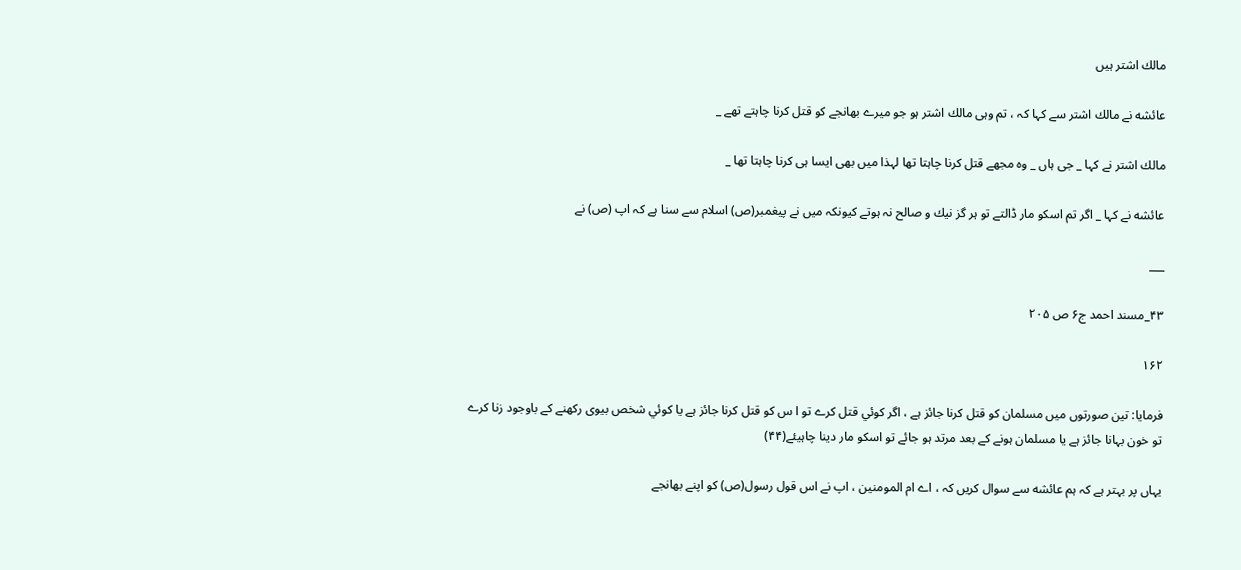مالك اشتر ہيں

عائشه نے مالك اشتر سے كہا كہ ، تم وہى مالك اشتر ہو جو ميرے بھانجے كو قتل كرنا چاہتے تھے _

مالك اشتر نے كہا _ جى ہاں _ وہ مجھے قتل كرنا چاہتا تھا لہذا ميں بھى ايسا ہى كرنا چاہتا تھا _

عائشه نے كہا _ اگر تم اسكو مار ڈالتے تو ہر گز نيك و صالح نہ ہوتے كيونكہ ميں نے پيغمبر(ص) اسلام سے سنا ہے كہ اپ (ص) نے

___

۴۳_مسند احمد ج۶ ص ۲۰۵

۱۶۲

فرمايا: تين صورتوں ميں مسلمان كو قتل كرنا جائز ہے ، اگر كوئي قتل كرے تو ا س كو قتل كرنا جائز ہے يا كوئي شخص بيوى ركھنے كے باوجود زنا كرے تو خون بہانا جائز ہے يا مسلمان ہونے كے بعد مرتد ہو جائے تو اسكو مار دينا چاہيئے(۴۴)

يہاں پر بہتر ہے كہ ہم عائشه سے سوال كريں كہ ، اے ام المومنين ، اپ نے اس قول رسول(ص) كو اپنے بھانجے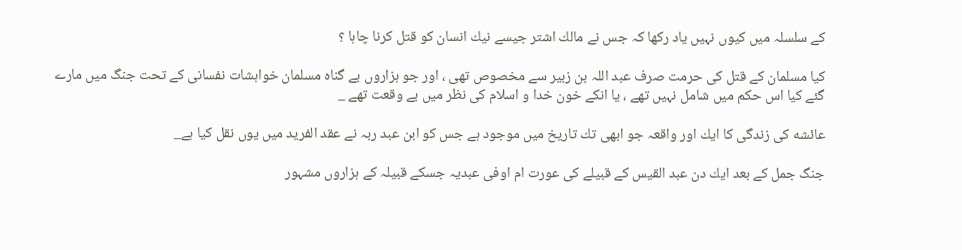كے سلسلہ ميں كيوں نہيں ياد ركھا كہ جس نے مالك اشتر جيسے نيك انسان كو قتل كرنا چاہا ؟

كيا مسلمان كے قتل كى حرمت صرف عبد اللہ بن زبير سے مخصوص تھى ، اور جو ہزاروں بے گناہ مسلمان خواہشات نفسانى كے تحت جنگ ميں مارے گئے كيا اس حكم ميں شامل نہيں تھے ، يا انكے خون خدا و اسلام كى نظر ميں بے وقعت تھے _

عائشه كى زندگى كا ايك اور واقعہ جو ابھى تك تاريخ ميں موجود ہے جس كو ابن عبد ربہ نے عقد الفريد ميں يوں نقل كيا ہے_

جنگ جمل كے بعد ايك دن عبد القيس كے قبيلے كى عورت ام اوفى عبديہ جسكے قبيلہ كے ہزاروں مشہور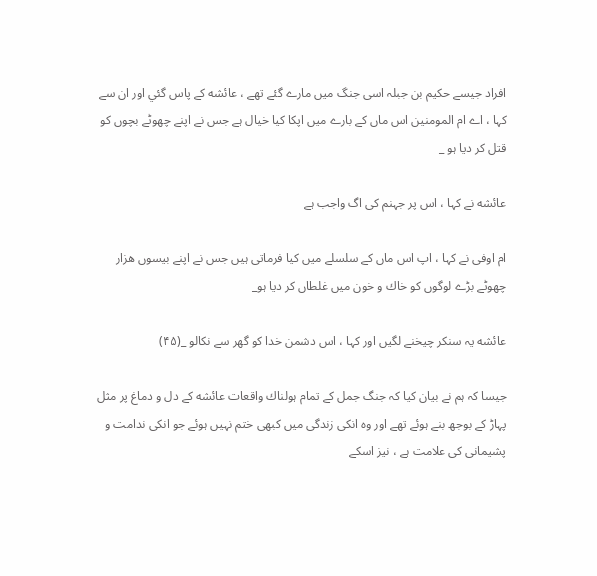افراد جيسے حكيم بن جبلہ اسى جنگ ميں مارے گئے تھے ، عائشه كے پاس گئي اور ان سے كہا ، اے ام المومنين اس ماں كے بارے ميں اپكا كيا خيال ہے جس نے اپنے چھوٹے بچوں كو قتل كر ديا ہو _

عائشه نے كہا ، اس پر جہنم كى اگ واجب ہے

ام اوفى نے كہا ، اپ اس ماں كے سلسلے ميں كيا فرماتى ہيں جس نے اپنے بيسوں ھزار چھوٹے بڑے لوگوں كو خاك و خون ميں غلطاں كر ديا ہو_

عائشه يہ سنكر چيخنے لگيں اور كہا ، اس دشمن خدا كو گھر سے نكالو _(۴۵)

جيسا كہ ہم نے بيان كيا كہ جنگ جمل كے تمام ہولناك واقعات عائشه كے دل و دماغ پر مثل پہاڑ كے بوجھ بنے ہوئے تھے اور وہ انكى زندگى ميں كبھى ختم نہيں ہوئے جو انكى ندامت و پشيمانى كى علامت ہے ، نيز اسكے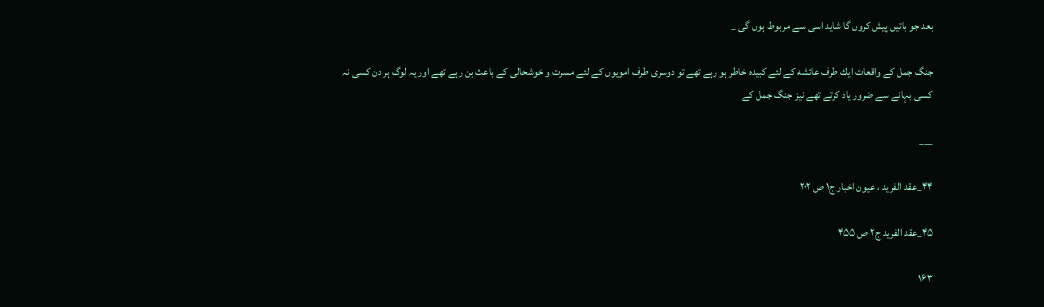بعد جو باتيں پيش كروں گا شايد اسى سے مربوط ہوں گى _

جنگ جمل كے واقعات ايك طرف عائشه كے لئے كبيدہ خاطر ہو رہے تھے تو دوسرى طرف امويوں كے لئے مسرت و خوشحالى كے باعث بن رہے تھے اور يہ لوگ ہر دن كسى نہ كسى بہانے سے ضرور ياد كرتے تھے نيز جنگ جمل كے

___

۴۴_عقد الفريد ، عيون اخبار ج۱ ص ۲۰۲

۴۵_عقد الفريد ج۲ ص ۴۵۵

۱۶۳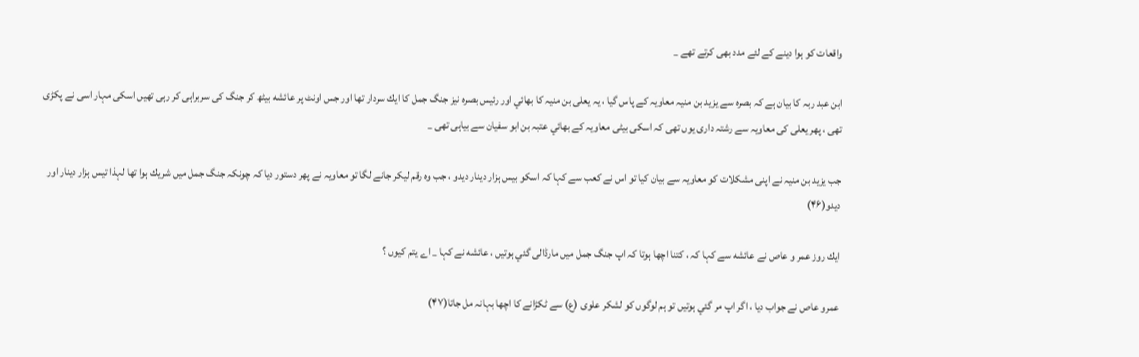واقعات كو ہوا دينے كے لئے مدد بھى كرتے تھے _

ابن عبد ربہ كا بيان ہے كہ بصرہ سے يزيد بن منيہ معاويہ كے پاس گيا ، يہ يعلى بن منيہ كا بھائي اور رئيس بصرہ نيز جنگ جمل كا ايك سردار تھا اور جس اونٹ پر عائشه بيٹھ كر جنگ كى سربراہى كر رہى تھيں اسكى مہار اسى نے پكڑى تھى ، پھر يعلى كى معاويہ سے رشتہ دارى يوں تھى كہ اسكى بيٹى معاويہ كے بھائي عتبہ بن ابو سفيان سے بياہى تھى _

جب يزيد بن منيہ نے اپنى مشكلات كو معاويہ سے بيان كيا تو اس نے كعب سے كہا كہ اسكو بيس ہزار دينار ديدو ، جب وہ رقم ليكر جانے لگا تو معاويہ نے پھر دستور ديا كہ چونكہ جنگ جمل ميں شريك ہوا تھا لہذا تيس ہزار دينار اور ديدو(۴۶)

ايك روز عمر و عاص نے عائشه سے كہا كہ ، كتنا اچھا ہوتا كہ اپ جنگ جمل ميں مارڈالى گئي ہوتيں ، عائشه نے كہا _ اے يتم كيوں ؟

عمرو عاص نے جواب ديا ، اگر اپ مر گئي ہوتيں تو ہم لوگوں كو لشكر علوى (ع) سے ٹكڑانے كا اچھا بہانہ مل جاتا(۴۷)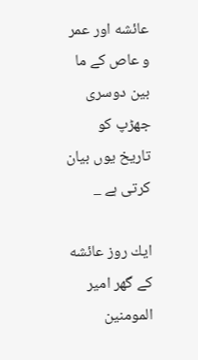عائشه اور عمر و عاص كے ما بين دوسرى جھڑپ كو تاريخ يوں بيان كرتى ہے _

ايك روز عائشه كے گھر امير المومنين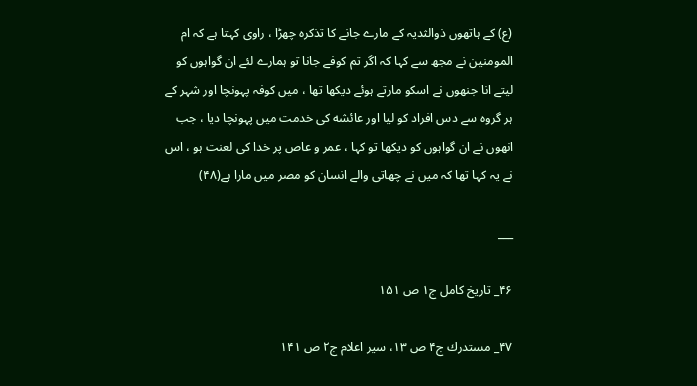(ع) كے ہاتھوں ذوالثديہ كے مارے جانے كا تذكرہ چھڑا ، راوى كہتا ہے كہ ام المومنين نے مجھ سے كہا كہ اگر تم كوفے جانا تو ہمارے لئے ان گواہوں كو ليتے انا جنھوں نے اسكو مارتے ہوئے ديكھا تھا ، ميں كوفہ پہونچا اور شہر كے ہر گروہ سے دس افراد كو ليا اور عائشه كى خدمت ميں پہونچا ديا ، جب انھوں نے ان گواہوں كو ديكھا تو كہا ، عمر و عاص پر خدا كى لعنت ہو ، اس نے يہ كہا تھا كہ ميں نے چھاتى والے انسان كو مصر ميں مارا ہے(۴۸)

___

۴۶_ تاريخ كامل ج۱ ص ۱۵۱

۴۷_ مستدرك ج۴ ص ۱۳، سير اعلام ج۲ ص ۱۴۱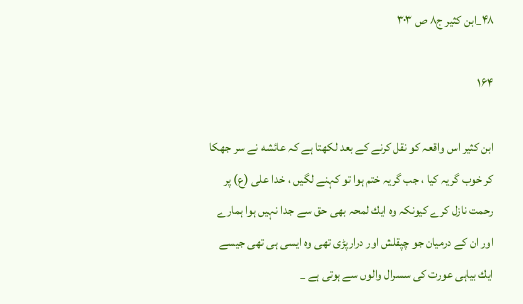۴۸_ابن كثير ج۸ ص ۳۰۳

۱۶۴

ابن كثير اس واقعہ كو نقل كرنے كے بعد لكھتا ہے كہ عائشه نے سر جھكا كر خوب گريہ كيا ، جب گريہ ختم ہوا تو كہنے لگيں ، خدا على (ع) پر رحمت نازل كرے كيونكہ وہ ايك لمحہ بھى حق سے جدا نہيں ہوا ہمارے اور ان كے درميان جو چپقلش اور درارپڑى تھى وہ ايسى ہى تھى جيسے ايك بياہى عورت كى سسرال والوں سے ہوتى ہے _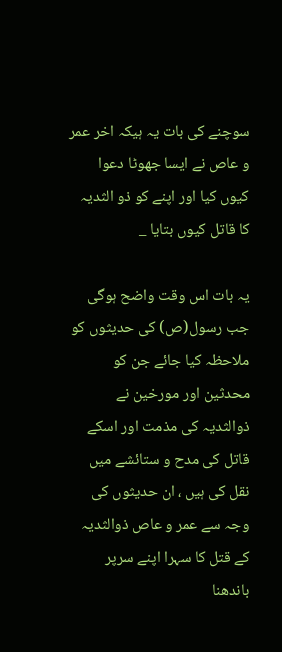سوچنے كى بات يہ ہيكہ اخر عمر و عاص نے ايسا جھوٹا دعوا كيوں كيا اور اپنے كو ذو الثديہ كا قاتل كيوں بتايا _

يہ بات اس وقت واضح ہوگى جب رسول(ص) كى حديثوں كو ملاحظہ كيا جائے جن كو محدثين اور مورخين نے ذوالثديہ كى مذمت اور اسكے قاتل كى مدح و ستائشے ميں نقل كى ہيں ، ان حديثوں كى وجہ سے عمر و عاص ذوالثديہ كے قتل كا سہرا اپنے سرپر باندھنا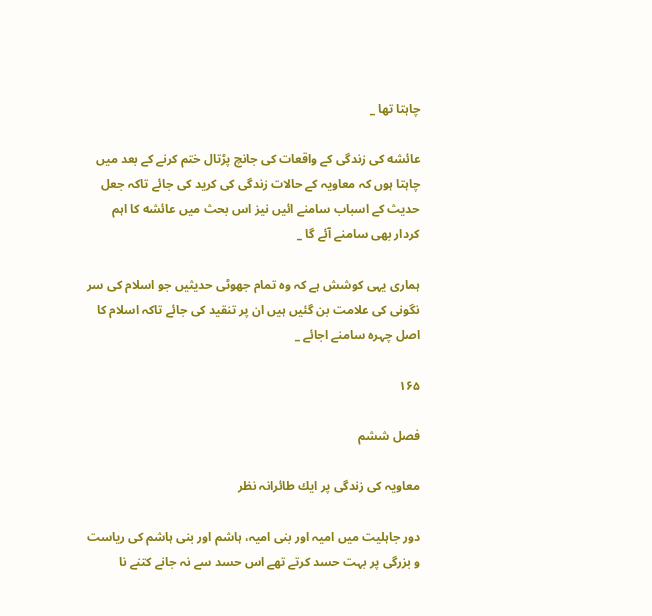چاہتا تھا _

عائشه كى زندگى كے واقعات كى جانچ پڑتال ختم كرنے كے بعد ميں چاہتا ہوں كہ معاويہ كے حالات زندگى كى كريد كى جائے تاكہ جعل حديث كے اسباب سامنے ائيں نيز اس بحث ميں عائشه كا اہم كردار بھى سامنے آئے گا _

ہمارى يہى كوشش ہے كہ وہ تمام جھوٹى حديثيں جو اسلام كى سر نگونى كى علامت بن گئيں ہيں ان پر تنقيد كى جائے تاكہ اسلام كا اصل چہرہ سامنے اجائے _

۱۶۵

فصل ششم

معاويہ كى زندگى پر ايك طائرانہ نظر

دور جاہليت ميں اميہ اور بنى اميہ، ہاشم اور بنى ہاشم كى رياست و بزرگى پر بہت حسد كرتے تھے اس حسد سے نہ جانے كتنے نا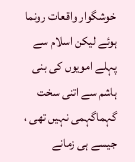خوشگوار واقعات رونما ہوئے ليكن اسلام سے پہلے امويوں كى بنى ہاشم سے اتنى سخت گہماگہمى نہيں تھى ، جيسے ہى زمانے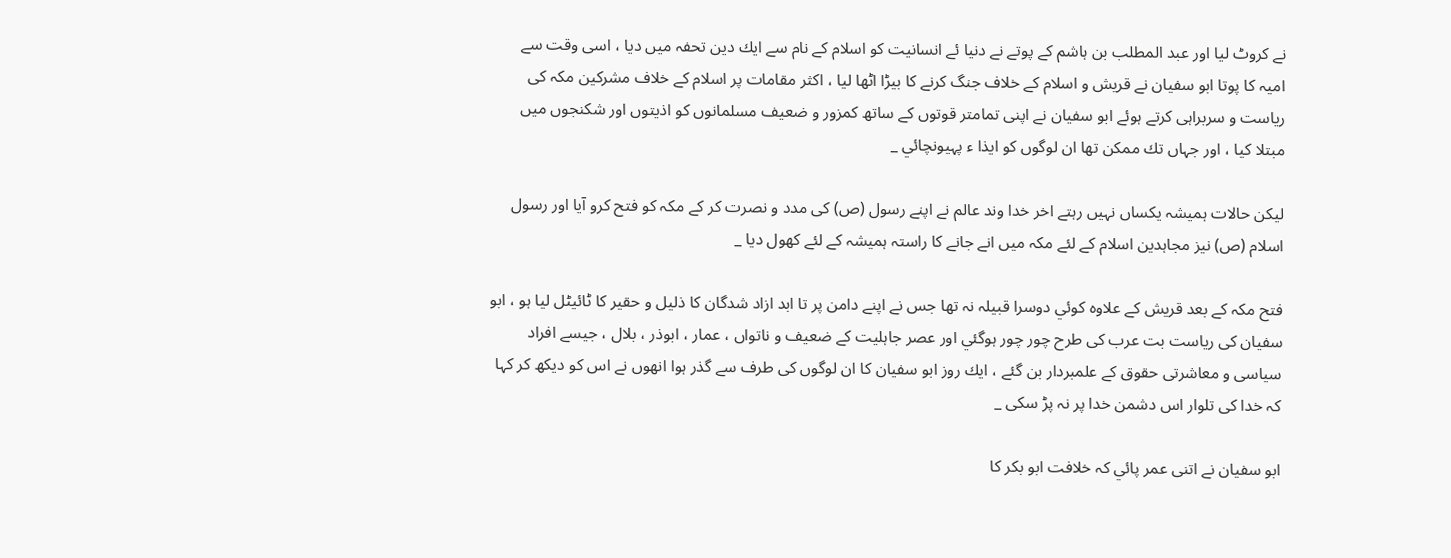نے كروٹ ليا اور عبد المطلب بن ہاشم كے پوتے نے دنيا ئے انسانيت كو اسلام كے نام سے ايك دين تحفہ ميں ديا ، اسى وقت سے اميہ كا پوتا ابو سفيان نے قريش و اسلام كے خلاف جنگ كرنے كا بيڑا اٹھا ليا ، اكثر مقامات پر اسلام كے خلاف مشركين مكہ كى رياست و سربراہى كرتے ہوئے ابو سفيان نے اپنى تمامتر قوتوں كے ساتھ كمزور و ضعيف مسلمانوں كو اذيتوں اور شكنجوں ميں مبتلا كيا ، اور جہاں تك ممكن تھا ان لوگوں كو ايذا ء پہيونچائي _

ليكن حالات ہميشہ يكساں نہيں رہتے اخر خدا وند عالم نے اپنے رسول (ص) كى مدد و نصرت كر كے مكہ كو فتح كرو آيا اور رسول اسلام (ص) نيز مجاہدين اسلام كے لئے مكہ ميں انے جانے كا راستہ ہميشہ كے لئے كھول ديا _

فتح مكہ كے بعد قريش كے علاوہ كوئي دوسرا قبيلہ نہ تھا جس نے اپنے دامن پر تا ابد ازاد شدگان كا ذليل و حقير كا ٹائيٹل ليا ہو ، ابو سفيان كى رياست بت عرب كى طرح چور چور ہوگئي اور عصر جاہليت كے ضعيف و ناتواں ، عمار ، ابوذر ، بلال ، جيسے افراد سياسى و معاشرتى حقوق كے علمبردار بن گئے ، ايك روز ابو سفيان كا ان لوگوں كى طرف سے گذر ہوا انھوں نے اس كو ديكھ كر كہا كہ خدا كى تلوار اس دشمن خدا پر نہ پڑ سكى _

ابو سفيان نے اتنى عمر پائي كہ خلافت ابو بكر كا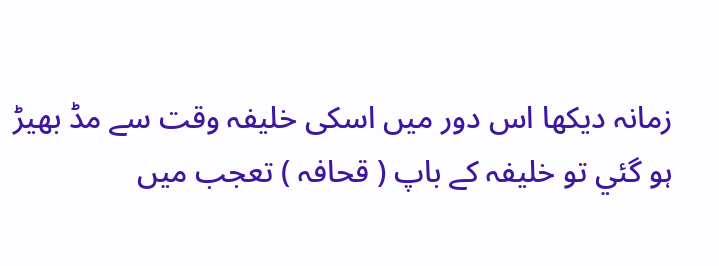زمانہ ديكھا اس دور ميں اسكى خليفہ وقت سے مڈ بھيڑ ہو گئي تو خليفہ كے باپ ( قحافہ ) تعجب ميں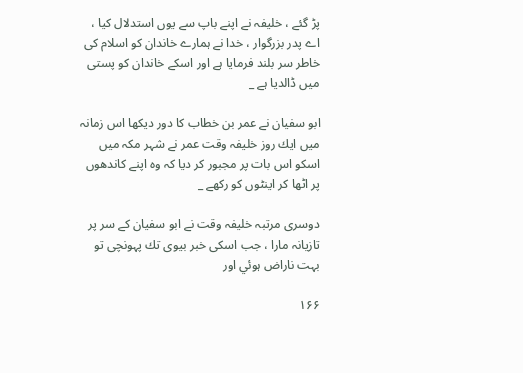پڑ گئے ، خليفہ نے اپنے باپ سے يوں استدلال كيا ، اے پدر بزرگوار ، خدا نے ہمارے خاندان كو اسلام كى خاطر سر بلند فرمايا ہے اور اسكے خاندان كو پستى ميں ڈالديا ہے _

ابو سفيان نے عمر بن خطاب كا دور ديكھا اس زمانہ ميں ايك روز خليفہ وقت عمر نے شہر مكہ ميں اسكو اس بات پر مجبور كر ديا كہ وہ اپنے كاندھوں پر اٹھا كر اينٹوں كو ركھے _

دوسرى مرتبہ خليفہ وقت نے ابو سفيان كے سر پر تازيانہ مارا ، جب اسكى خبر بيوى تك پہونچى تو بہت ناراض ہوئي اور

۱۶۶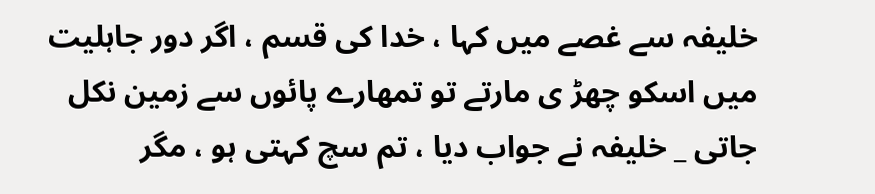خليفہ سے غصے ميں كہا ، خدا كى قسم ، اگر دور جاہليت ميں اسكو چھڑ ى مارتے تو تمھارے پائوں سے زمين نكل جاتى _ خليفہ نے جواب ديا ، تم سچ كہتى ہو ، مگر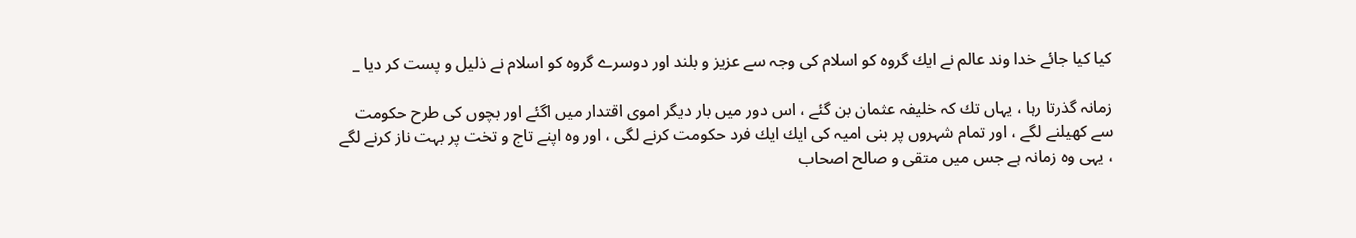كيا كيا جائے خدا وند عالم نے ايك گروہ كو اسلام كى وجہ سے عزيز و بلند اور دوسرے گروہ كو اسلام نے ذليل و پست كر ديا _

زمانہ گذرتا رہا ، يہاں تك كہ خليفہ عثمان بن گئے ، اس دور ميں بار ديگر اموى اقتدار ميں اگئے اور بچوں كى طرح حكومت سے كھيلنے لگے ، اور تمام شہروں پر بنى اميہ كى ايك ايك فرد حكومت كرنے لگى ، اور وہ اپنے تاج و تخت پر بہت ناز كرنے لگے ، يہى وہ زمانہ ہے جس ميں متقى و صالح اصحاب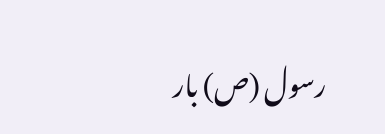رسول (ص) بار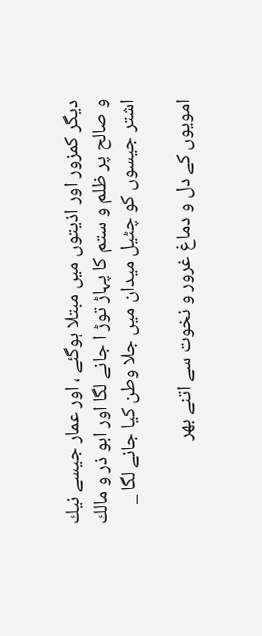ديگر كمزور اور اذيتوں ميں مبتلا ہوگئے ، اور عمار جيسے نيك و صالح پر ظلم و ستم كا پہاڑ توڑ ا جانے لگا اور ابو ذر و مالك اشتر جيسوں كو چٹيل ميدان ميں جلا وطن كيا جانے لگا _

امويوں كے دل و دماغ غرور و نخوت سے اتنے بھر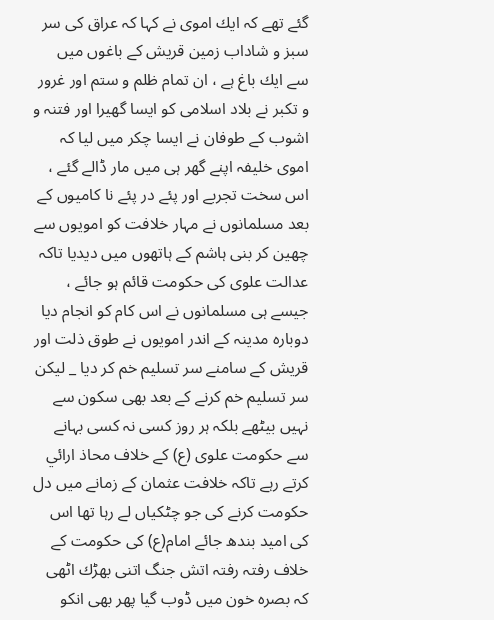گئے تھے كہ ايك اموى نے كہا كہ عراق كى سر سبز و شاداب زمين قريش كے باغوں ميں سے ايك باغ ہے ، ان تمام ظلم و ستم اور غرور و تكبر نے بلاد اسلامى كو ايسا گھيرا اور فتنہ و اشوب كے طوفان نے ايسا چكر ميں ليا كہ اموى خليفہ اپنے گھر ہى ميں مار ڈالے گئے ، اس سخت تجربے اور پئے در پئے نا كاميوں كے بعد مسلمانوں نے مہار خلافت كو امويوں سے چھين كر بنى ہاشم كے ہاتھوں ميں ديديا تاكہ عدالت علوى كى حكومت قائم ہو جائے ، جيسے ہى مسلمانوں نے اس كام كو انجام ديا دوبارہ مدينہ كے اندر امويوں نے طوق ذلت اور قريش كے سامنے سر تسليم خم كر ديا _ ليكن سر تسليم خم كرنے كے بعد بھى سكون سے نہيں بيٹھے بلكہ ہر روز كسى نہ كسى بہانے سے حكومت علوى (ع) كے خلاف محاذ ارائي كرتے رہے تاكہ خلافت عثمان كے زمانے ميں دل حكومت كرنے كى جو چٹكياں لے رہا تھا اس كى اميد بندھ جائے امام(ع) كى حكومت كے خلاف رفتہ رفتہ اتش جنگ اتنى بھڑك اٹھى كہ بصرہ خون ميں ڈوب گيا پھر بھى انكو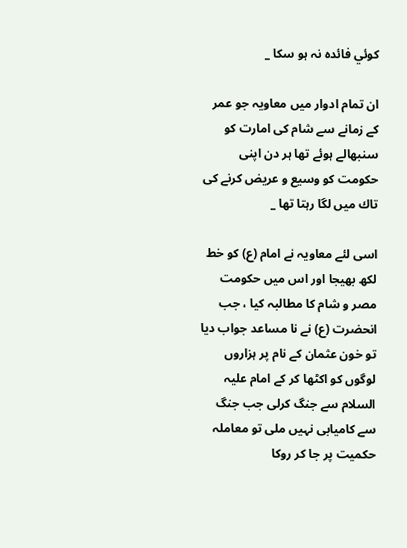كوئي فائدہ نہ ہو سكا _

ان تمام ادوار ميں معاويہ جو عمر كے زمانے سے شام كى امارت كو سنبھالے ہوئے تھا ہر دن اپنى حكومت كو وسيع و عريض كرنے كى تاك ميں لگا رہتا تھا _

اسى لئے معاويہ نے امام (ع) كو خط لكھ بھيجا اور اس ميں حكومت مصر و شام كا مطالبہ كيا ، جب انحضرت (ع) نے نا مساعد جواب ديا تو خون عثمان كے نام پر ہزاروں لوگوں كو اكٹھا كر كے امام عليہ السلام سے جنگ كرلى جب جنگ سے كاميابى نہيں ملى تو معاملہ حكميت پر جا كر روكا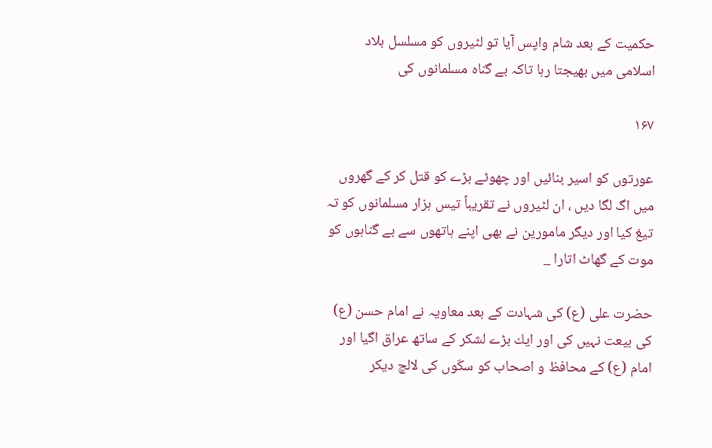حكميت كے بعد شام واپس آيا تو لٹيروں كو مسلسل بلاد اسلامى ميں بھيجتا رہا تاكہ بے گناہ مسلمانوں كى

۱۶۷

عورتوں كو اسير بنائيں اور چھوٹے بڑے كو قتل كر كے گھروں ميں اگ لگا ديں ، ان لٹيروں نے تقريباً تيس ہزار مسلمانوں كو تہ تيغ كيا اور ديگر مامورين نے بھى اپنے ہاتھوں سے بے گناہوں كو موت كے گھاٹ اتارا _

حضرت على (ع) كى شہادت كے بعد معاويہ نے امام حسن (ع) كى بيعت نہيں كى اور ايك بڑے لشكر كے ساتھ عراق اگيا اور امام (ع) كے محافظ و اصحاب كو سكّوں كى لالچ ديكر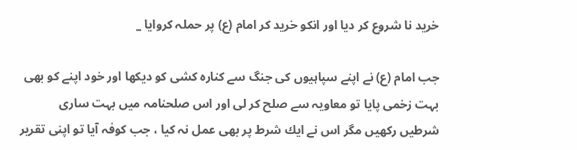خريد نا شروع كر ديا اور انكو خريد كر امام (ع) پر حملہ كروايا _

جب امام (ع) نے اپنے سپاہيوں كى جنگ سے كنارہ كشى كو ديكھا اور خود اپنے كو بھى بہت زخمى پايا تو معاويہ سے صلح كر لى اور اس صلحنامہ ميں بہت سارى شرطيں ركھيں مگر اس نے ايك شرط پر بھى عمل نہ كيا ، جب كوفہ آيا تو اپنى تقرير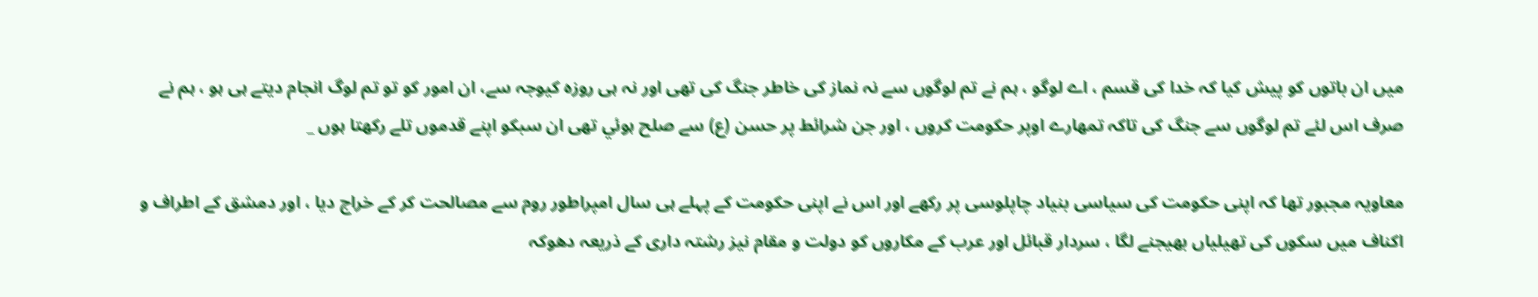ميں ان باتوں كو پيش كيا كہ خدا كى قسم ، اے لوگو ، ہم نے تم لوگوں سے نہ نماز كى خاطر جنگ كى تھى اور نہ ہى روزہ كيوجہ سے، ان امور كو تو تم لوگ انجام ديتے ہى ہو ، ہم نے صرف اس لئے تم لوگوں سے جنگ كى تاكہ تمھارے اوپر حكومت كروں ، اور جن شرائط پر حسن (ع) سے صلح ہوئي تھى ان سبكو اپنے قدموں تلے ركھتا ہوں _

معاويہ مجبور تھا كہ اپنى حكومت كى سياسى بنياد چاپلوسى پر ركھے اور اس نے اپنى حكومت كے پہلے ہى سال امپراطور روم سے مصالحت كر كے خراج ديا ، اور دمشق كے اطراف و اكناف ميں سكوں كى تھيلياں بھيجنے لگا ، سردار قبائل اور عرب كے مكاروں كو دولت و مقام نيز رشتہ دارى كے ذريعہ دھوكہ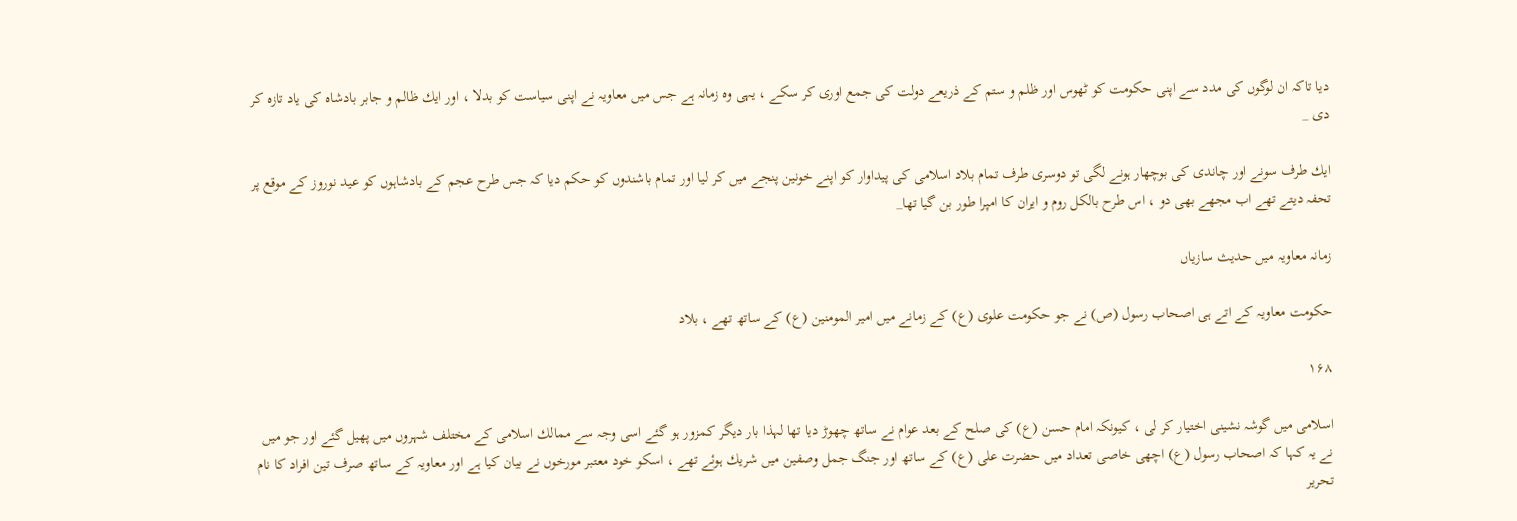ديا تاكہ ان لوگوں كى مدد سے اپنى حكومت كو ٹھوس اور ظلم و ستم كے ذريعے دولت كى جمع اورى كر سكے ، يہى وہ زمانہ ہے جس ميں معاويہ نے اپنى سياست كو بدلا ، اور ايك ظالم و جابر بادشاہ كى ياد تازہ كر دى _

ايك طرف سونے اور چاندى كى بوچھار ہونے لگى تو دوسرى طرف تمام بلاد اسلامى كى پيداوار كو اپنے خونين پنجے ميں كر ليا اور تمام باشندوں كو حكم ديا كہ جس طرح عجم كے بادشاہوں كو عيد نوروز كے موقع پر تحفہ ديتے تھے اب مجھے بھى دو ، اس طرح بالكل روم و ايران كا امپرا طور بن گيا تھا_

زمانہ معاويہ ميں حديث سازياں

حكومت معاويہ كے اتے ہى اصحاب رسول (ص) نے جو حكومت علوى (ع) كے زمانے ميں امير المومنين (ع) كے ساتھ تھے ، بلاد

۱۶۸

اسلامى ميں گوشہ نشينى اختيار كر لى ، كيونكہ امام حسن (ع) كى صلح كے بعد عوام نے ساتھ چھوڑ ديا تھا لہذا بار ديگر كمزور ہو گئے اسى وجہ سے ممالك اسلامى كے مختلف شہروں ميں پھيل گئے اور جو ميں نے يہ كہا كہ اصحاب رسول (ع) اچھى خاصى تعداد ميں حضرت على (ع) كے ساتھ اور جنگ جمل وصفين ميں شريك ہوئے تھے ، اسكو خود معتبر مورخوں نے بيان كيا ہے اور معاويہ كے ساتھ صرف تين افراد كا نام تحرير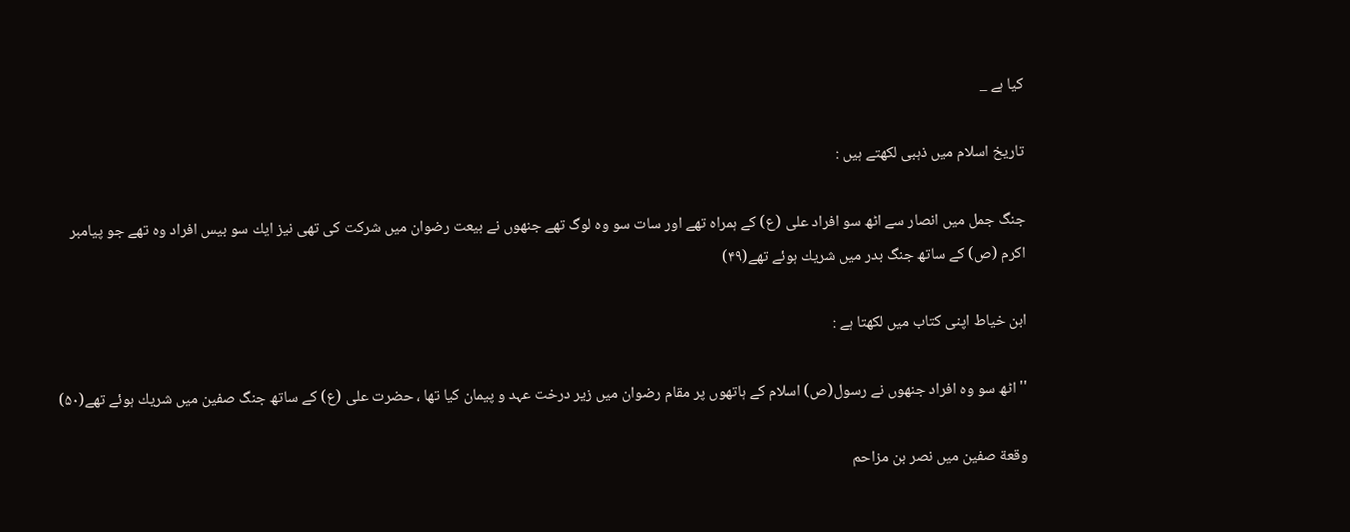كيا ہے _

تاريخ اسلام ميں ذہبى لكھتے ہيں :

جنگ جمل ميں انصار سے اٹھ سو افراد على (ع) كے ہمراہ تھے اور سات سو وہ لوگ تھے جنھوں نے بيعت رضوان ميں شركت كى تھى نيز ايك سو بيس افراد وہ تھے جو پيامبر اكرم (ص) كے ساتھ جنگ بدر ميں شريك ہوئے تھے(۴۹)

ابن خياط اپنى كتاب ميں لكھتا ہے :

'' اٹھ سو وہ افراد جنھوں نے رسول(ص) اسلام كے ہاتھوں پر مقام رضوان ميں زير درخت عہد و پيمان كيا تھا ، حضرت على (ع) كے ساتھ جنگ صفين ميں شريك ہوئے تھے(۵۰)

وقعة صفين ميں نصر بن مزاحم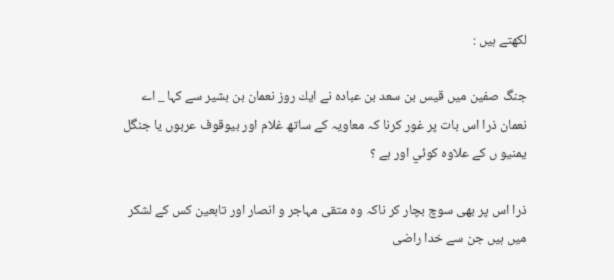لكھتے ہيں :

جنگ صفين ميں قيس بن سعد بن عبادہ نے ايك روز نعمان بن بشير سے كہا _ اے نعمان ذرا اس بات پر غور كرنا كہ معاويہ كے ساتھ غلام اور بيوقوف عربوں يا جنگل يمنيو ں كے علاوہ كوئي اور ہے ؟

ذرا اس پر بھى سوچ بچار كر ناكہ وہ متقى مہاجر و انصار اور تابعين كس كے لشكر ميں ہيں جن سے خدا راضى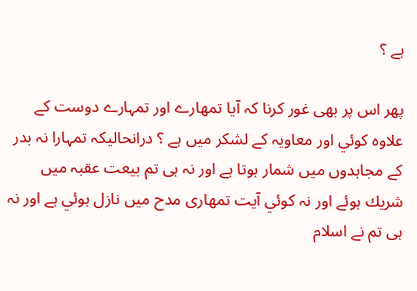ہے ؟

پھر اس پر بھى غور كرنا كہ آيا تمھارے اور تمہارے دوست كے علاوہ كوئي اور معاويہ كے لشكر ميں ہے ؟ درانحاليكہ تمہارا نہ بدر كے مجاہدوں ميں شمار ہوتا ہے اور نہ ہى تم بيعت عقبہ ميں شريك ہوئے اور نہ كوئي آيت تمھارى مدح ميں نازل ہوئي ہے اور نہ ہى تم نے اسلام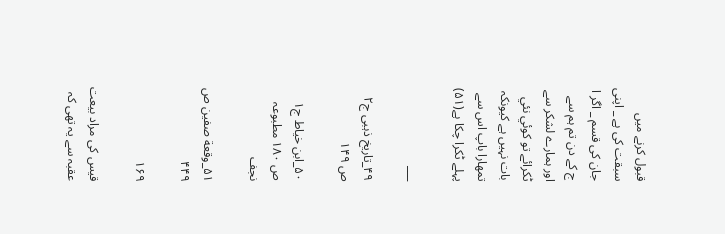قبول كرنے ميں سبقت كى ہے _ اپنى جان كى قسم _ اگر ا ج كے دن تم ہم سے اور ہمارے لشكر سے ٹكرائے تو كوئي نئي بات نہيں ہے كيونكہ تمھارا باپ اس سے پہلے ٹكرا چكا ہے(۵۱)

___

۴۹_تاريخ ذہبى ج۲ ص ۱۴۹

۵۰_ابن خياط ج۱ ص ۱۸۰ مطبوعہ نجف

۵۱_وقعة صفين ص ۴۴۹

۱۶۹

قيس كى مراد بيعت عقبہ سے يہ تھى كہ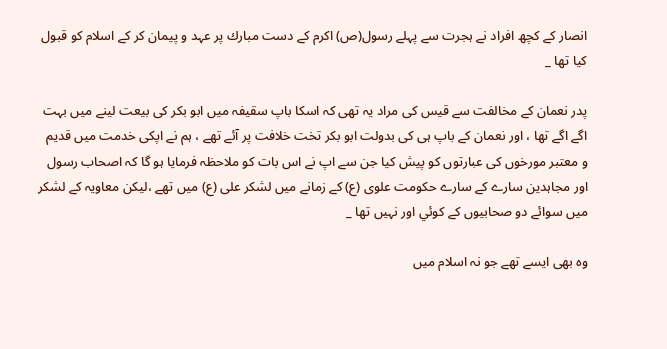انصار كے كچھ افراد نے ہجرت سے پہلے رسول(ص) اكرم كے دست مبارك پر عہد و پيمان كر كے اسلام كو قبول كيا تھا _

پدر نعمان كے مخالفت سے قيس كى مراد يہ تھى كہ اسكا باپ سقيفہ ميں ابو بكر كى بيعت لينے ميں بہت اگے اگے تھا ، اور نعمان كے باپ ہى كى بدولت ابو بكر تخت خلافت پر آئے تھے ، ہم نے اپكى خدمت ميں قديم و معتبر مورخوں كى عبارتوں كو پيش كيا جن سے اپ نے اس بات كو ملاحظہ فرمايا ہو گا كہ اصحاب رسول اور مجاہدين سارے كے سارے حكومت علوى (ع) كے زمانے ميں لشكر على (ع) ميں تھے ،ليكن معاويہ كے لشكر ميں سوائے دو صحابيوں كے كوئي اور نہيں تھا _

وہ بھى ايسے تھے جو نہ اسلام ميں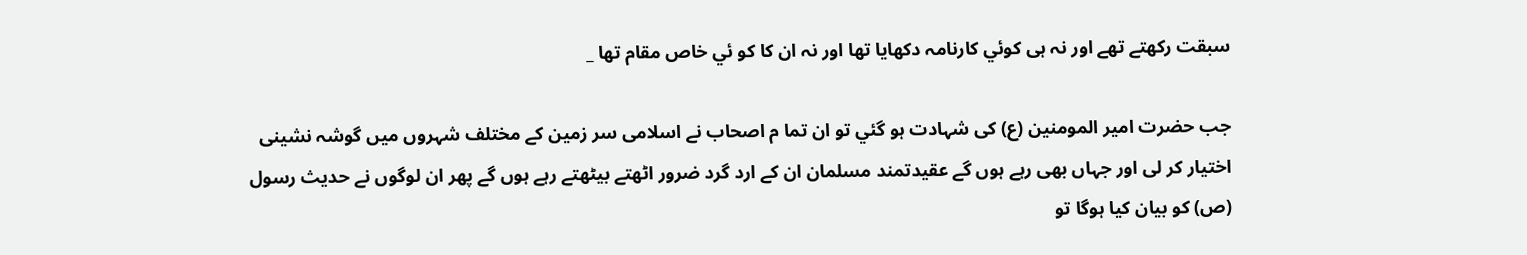سبقت ركھتے تھے اور نہ ہى كوئي كارنامہ دكھايا تھا اور نہ ان كا كو ئي خاص مقام تھا _

جب حضرت امير المومنين (ع) كى شہادت ہو گئي تو ان تما م اصحاب نے اسلامى سر زمين كے مختلف شہروں ميں گوشہ نشينى اختيار كر لى اور جہاں بھى رہے ہوں گے عقيدتمند مسلمان ان كے ارد گرد ضرور اٹھتے بيٹھتے رہے ہوں گے پھر ان لوگوں نے حديث رسول (ص) كو بيان كيا ہوگا تو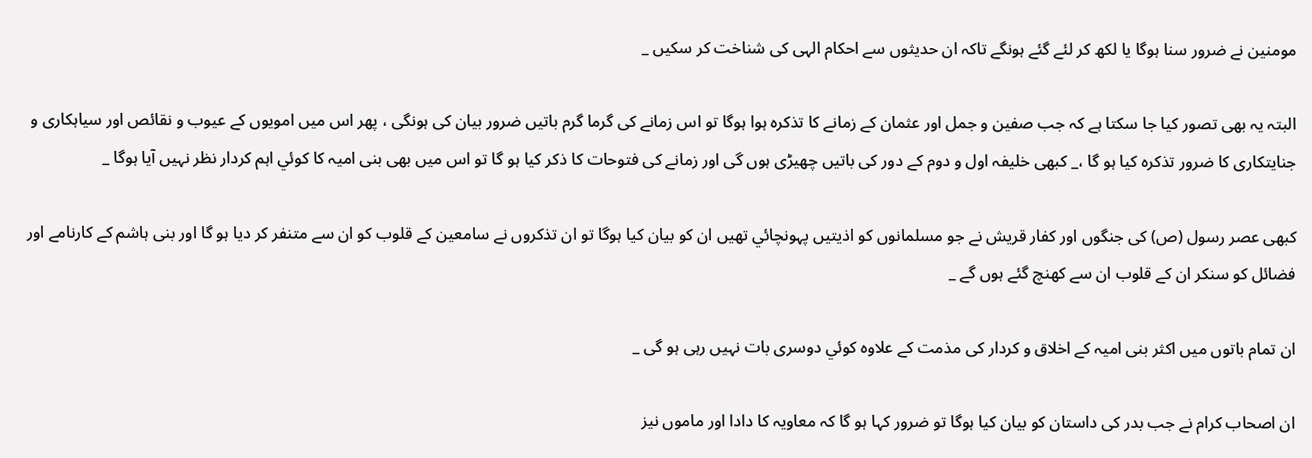مومنين نے ضرور سنا ہوگا يا لكھ كر لئے گئے ہونگے تاكہ ان حديثوں سے احكام الہى كى شناخت كر سكيں _

البتہ يہ بھى تصور كيا جا سكتا ہے كہ جب صفين و جمل اور عثمان كے زمانے كا تذكرہ ہوا ہوگا تو اس زمانے كى گرما گرم باتيں ضرور بيان كى ہونگى ، پھر اس ميں امويوں كے عيوب و نقائص اور سياہكارى و جنايتكارى كا ضرور تذكرہ كيا ہو گا ،_ كبھى خليفہ اول و دوم كے دور كى باتيں چھيڑى ہوں گى اور زمانے كى فتوحات كا ذكر كيا ہو گا تو اس ميں بھى بنى اميہ كا كوئي اہم كردار نظر نہيں آيا ہوگا _

كبھى عصر رسول (ص) كى جنگوں اور كفار قريش نے جو مسلمانوں كو اذيتيں پہونچائي تھيں ان كو بيان كيا ہوگا تو ان تذكروں نے سامعين كے قلوب كو ان سے متنفر كر ديا ہو گا اور بنى ہاشم كے كارنامے اور فضائل كو سنكر ان كے قلوب ان سے كھنچ گئے ہوں گے _

ان تمام باتوں ميں اكثر بنى اميہ كے اخلاق و كردار كى مذمت كے علاوہ كوئي دوسرى بات نہيں رہى ہو گى _

ان اصحاب كرام نے جب بدر كى داستان كو بيان كيا ہوگا تو ضرور كہا ہو گا كہ معاويہ كا دادا اور ماموں نيز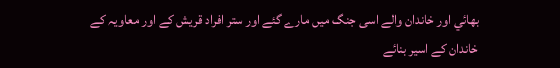بھائي اور خاندان والے اسى جنگ ميں مارے گئے اور ستر افراد قريش كے اور معاويہ كے خاندان كے اسير بنائے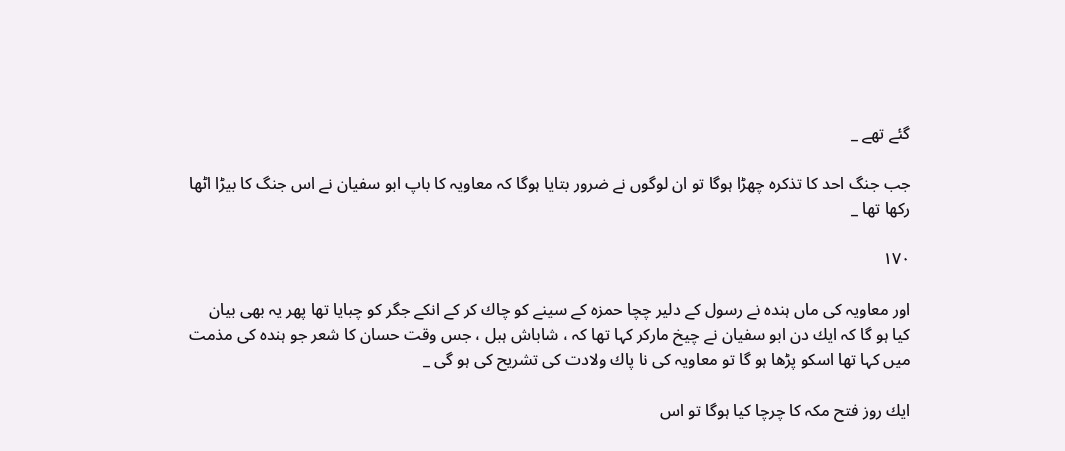گئے تھے _

جب جنگ احد كا تذكرہ چھڑا ہوگا تو ان لوگوں نے ضرور بتايا ہوگا كہ معاويہ كا باپ ابو سفيان نے اس جنگ كا بيڑا اٹھا ركھا تھا _

۱۷۰

اور معاويہ كى ماں ہندہ نے رسول كے دلير چچا حمزہ كے سينے كو چاك كر كے انكے جگر كو چبايا تھا پھر يہ بھى بيان كيا ہو گا كہ ايك دن ابو سفيان نے چيخ ماركر كہا تھا كہ ، شاباش ہبل ، جس وقت حسان كا شعر جو ہندہ كى مذمت ميں كہا تھا اسكو پڑھا ہو گا تو معاويہ كى نا پاك ولادت كى تشريح كى ہو گى _

ايك روز فتح مكہ كا چرچا كيا ہوگا تو اس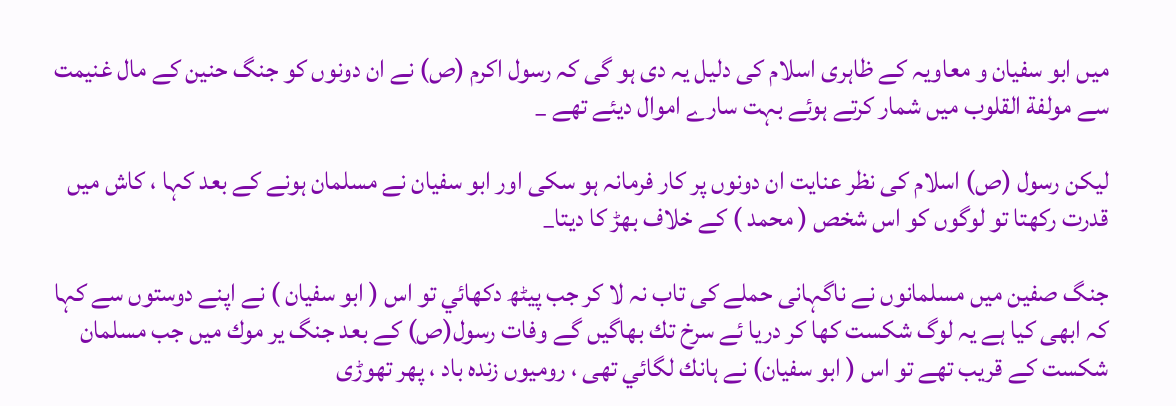ميں ابو سفيان و معاويہ كے ظاہرى اسلام كى دليل يہ دى ہو گى كہ رسول اكرم (ص) نے ان دونوں كو جنگ حنين كے مال غنيمت سے مولفة القلوب ميں شمار كرتے ہوئے بہت سارے اموال ديئے تھے _

ليكن رسول (ص) اسلام كى نظر عنايت ان دونوں پر كار فرمانہ ہو سكى اور ابو سفيان نے مسلمان ہونے كے بعد كہا ، كاش ميں قدرت ركھتا تو لوگوں كو اس شخص ( محمد ) كے خلاف بھڑ كا ديتا_

جنگ صفين ميں مسلمانوں نے ناگہانى حملے كى تاب نہ لا كر جب پيٹھ دكھائي تو اس ( ابو سفيان ) نے اپنے دوستوں سے كہا كہ ابھى كيا ہے يہ لوگ شكست كھا كر دريا ئے سرخ تك بھاگيں گے وفات رسول(ص) كے بعد جنگ ير موك ميں جب مسلمان شكست كے قريب تھے تو اس ( ابو سفيان) نے ہانك لگائي تھى ، روميوں زندہ باد ، پھر تھوڑى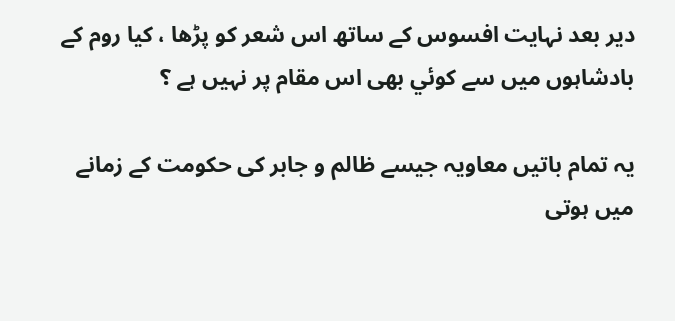دير بعد نہايت افسوس كے ساتھ اس شعر كو پڑھا ، كيا روم كے بادشاہوں ميں سے كوئي بھى اس مقام پر نہيں ہے ؟

يہ تمام باتيں معاويہ جيسے ظالم و جابر كى حكومت كے زمانے ميں ہوتى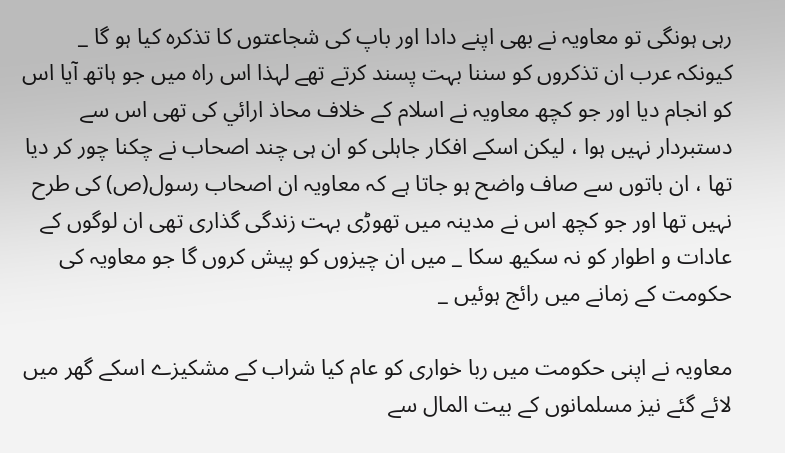رہى ہونگى تو معاويہ نے بھى اپنے دادا اور باپ كى شجاعتوں كا تذكرہ كيا ہو گا _ كيونكہ عرب ان تذكروں كو سننا بہت پسند كرتے تھے لہذا اس راہ ميں جو ہاتھ آيا اس كو انجام ديا اور جو كچھ معاويہ نے اسلام كے خلاف محاذ ارائي كى تھى اس سے دستبردار نہيں ہوا ، ليكن اسكے افكار جاہلى كو ان ہى چند اصحاب نے چكنا چور كر ديا تھا ، ان باتوں سے صاف واضح ہو جاتا ہے كہ معاويہ ان اصحاب رسول(ص) كى طرح نہيں تھا اور جو كچھ اس نے مدينہ ميں تھوڑى بہت زندگى گذارى تھى ان لوگوں كے عادات و اطوار كو نہ سكيھ سكا _ ميں ان چيزوں كو پيش كروں گا جو معاويہ كى حكومت كے زمانے ميں رائج ہوئيں _

معاويہ نے اپنى حكومت ميں ربا خوارى كو عام كيا شراب كے مشكيزے اسكے گھر ميں لائے گئے نيز مسلمانوں كے بيت المال سے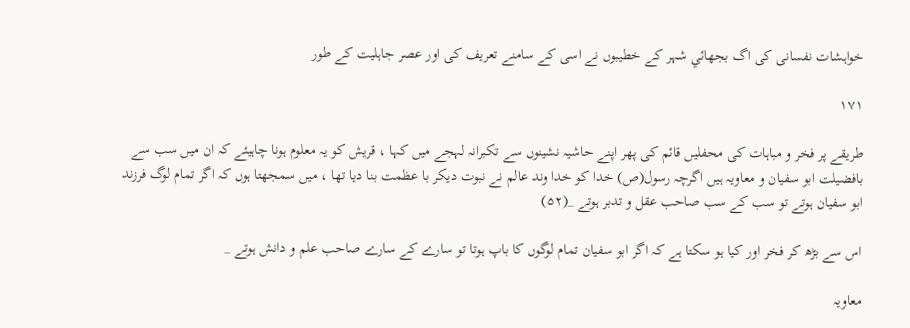خواہشات نفسانى كى اگ بجھائي شہر كے خطيبوں نے اسى كے سامنے تعريف كى اور عصر جاہليت كے طور

۱۷۱

طريقے پر فخر و مباہات كى محفليں قائم كى پھر اپنے حاشيہ نشينوں سے تكبرانہ لہجے ميں كہا ، قريش كو يہ معلوم ہونا چاہيئے كہ ان ميں سب سے بافضيلت ابو سفيان و معاويہ ہيں اگرچہ رسول(ص) خدا كو خدا وند عالم نے نبوت ديكر با عظمت بنا ديا تھا ، ميں سمجھتا ہوں كہ اگر تمام لوگ فرزند ابو سفيان ہوتے تو سب كے سب صاحب عقل و تدبر ہوتے _(۵۲)

اس سے بڑھ كر فخر اور كيا ہو سكتا ہے كہ اگر ابو سفيان تمام لوگوں كا باپ ہوتا تو سارے كے سارے صاحب علم و دانش ہوتے _

معاويہ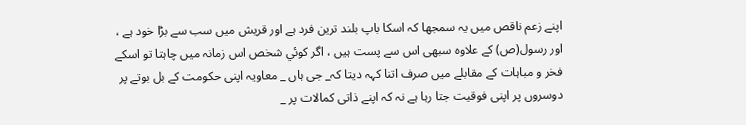اپنے زعم ناقص ميں يہ سمجھا كہ اسكا باپ بلند ترين فرد ہے اور قريش ميں سب سے بڑا خود ہے ، اور رسول(ص) كے علاوہ سبھى اس سے پست ہيں ، اگر كوئي شخص اس زمانہ ميں چاہتا تو اسكے فخر و مباہات كے مقابلے ميں صرف اتنا كہہ ديتا كہ_ جى ہاں _ معاويہ اپنى حكومت كے بل بوتے پر دوسروں پر اپنى فوقيت جتا رہا ہے نہ كہ اپنے ذاتى كمالات پر _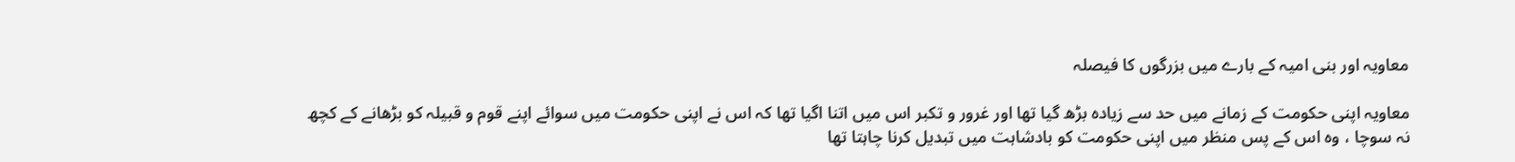معاويہ اور بنى اميہ كے بارے ميں بزرگوں كا فيصلہ

معاويہ اپنى حكومت كے زمانے ميں حد سے زيادہ بڑھ گيا تھا اور غرور و تكبر اس ميں اتنا اگيا تھا كہ اس نے اپنى حكومت ميں سوائے اپنے قوم و قبيلہ كو بڑھانے كے كچھ نہ سوچا ، وہ اس كے پس منظر ميں اپنى حكومت كو بادشاہت ميں تبديل كرنا چاہتا تھا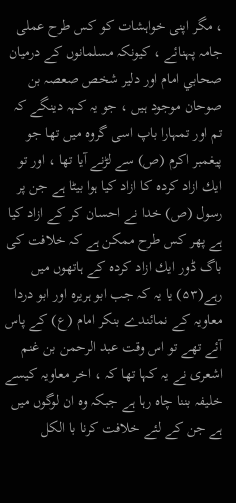، مگر اپنى خواہشات كو كس طرح عملى جامہ پہنائے ، كيونكہ مسلمانوں كے درميان صحابي امام اور دلير شخص صعصہ بن صوحان موجود ہيں ، جو يہ كہہ دينگے كہ تم اور تمہارا باپ اسى گروہ ميں تھا جو پيغمبر اكرم (ص) سے لڑنے آيا تھا ، اور تو ايك ازاد كردہ كا ازاد كيا ہوا بيٹا ہے جن پر رسول (ص) خدا نے احسان كر كے ازاد كيا ہے پھر كس طرح ممكن ہے كہ خلافت كى باگ ڈور ايك ازاد كردہ كے ہاتھوں ميں رہے(۵۳) يا يہ كہ جب ابو ہريرہ اور ابو دردا معاويہ كے نمائندے بنكر امام (ع) كے پاس آئے تھے تو اس وقت عبد الرحمن بن غنم اشعرى نے يہ كہا تھا كہ ، اخر معاويہ كيسے خليفہ بننا چاہ رہا ہے جبكہ وہ ان لوگوں ميں ہے جن كے لئے خلافت كرنا با الكل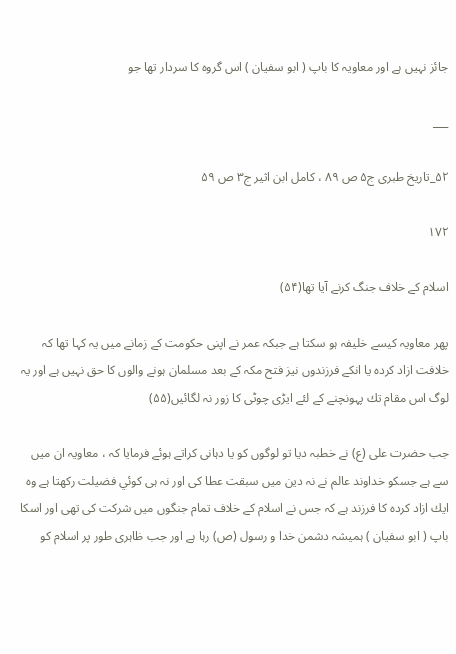جائز نہيں ہے اور معاويہ كا باپ ( ابو سفيان ) اس گروہ كا سردار تھا جو

___

۵۲_تاريخ طبرى ج۵ ص ۸۹ ، كامل ابن اثير ج۳ ص ۵۹

۱۷۲

اسلام كے خلاف جنگ كرنے آيا تھا(۵۴)

پھر معاويہ كيسے خليفہ ہو سكتا ہے جبكہ عمر نے اپنى حكومت كے زمانے ميں يہ كہا تھا كہ خلافت ازاد كردہ يا انكے فرزندوں نيز فتح مكہ كے بعد مسلمان ہونے والوں كا حق نہيں ہے اور يہ لوگ اس مقام تك پہونچنے كے لئے ايڑى چوٹى كا زور نہ لگائيں(۵۵)

جب حضرت على (ع) نے خطبہ ديا تو لوگوں كو يا دہانى كراتے ہوئے فرمايا كہ ، معاويہ ان ميں سے ہے جسكو خداوند عالم نے نہ دين ميں سبقت عطا كى اور نہ ہى كوئي فضيلت ركھتا ہے وہ ايك ازاد كردہ كا فرزند ہے كہ جس نے اسلام كے خلاف تمام جنگوں ميں شركت كى تھى اور اسكا باپ ( ابو سفيان ) ہميشہ دشمن خدا و رسول (ص) رہا ہے اور جب ظاہرى طور پر اسلام كو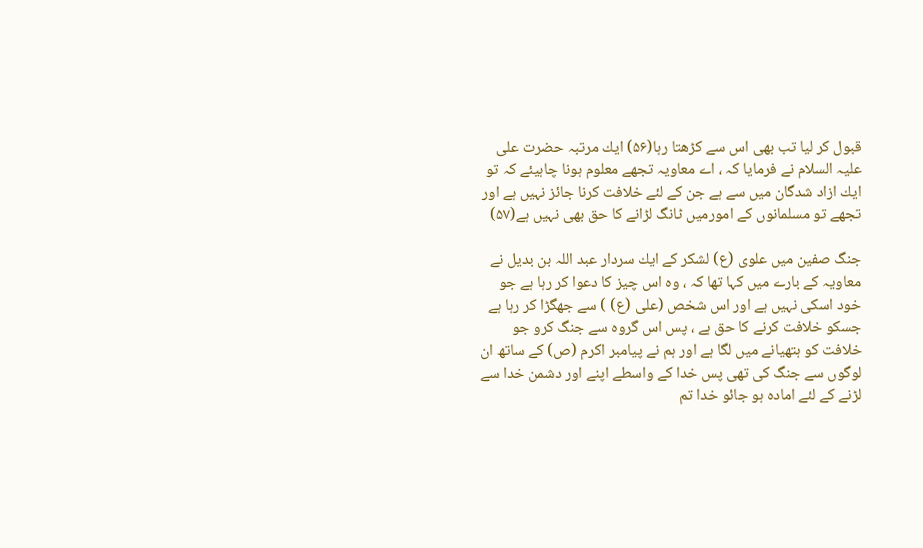قبول كر ليا تب بھى اس سے كڑھتا رہا(۵۶) ايك مرتبہ حضرت على عليہ السلام نے فرمايا كہ ، اے معاويہ تجھے معلوم ہونا چاہيئے كہ تو ايك ازاد شدگان ميں سے ہے جن كے لئے خلافت كرنا جائز نہيں ہے اور تجھے تو مسلمانوں كے امورميں ٹانگ لڑانے كا حق بھى نہيں ہے(۵۷)

جنگ صفين ميں علوى (ع) لشكر كے ايك سردار عبد اللہ بن بديل نے معاويہ كے بارے ميں كہا تھا كہ ، وہ اس چيز كا دعوا كر رہا ہے جو خود اسكى نہيں ہے اور اس شخص (على (ع) ) سے جھگڑا كر رہا ہے جسكو خلافت كرنے كا حق ہے ، پس اس گروہ سے جنگ كرو جو خلافت كو ہتھيانے ميں لگا ہے اور ہم نے پيامبر اكرم (ص) كے ساتھ ان لوگوں سے جنگ كى تھى پس خدا كے واسطے اپنے اور دشمن خدا سے لڑنے كے لئے امادہ ہو جائو خدا تم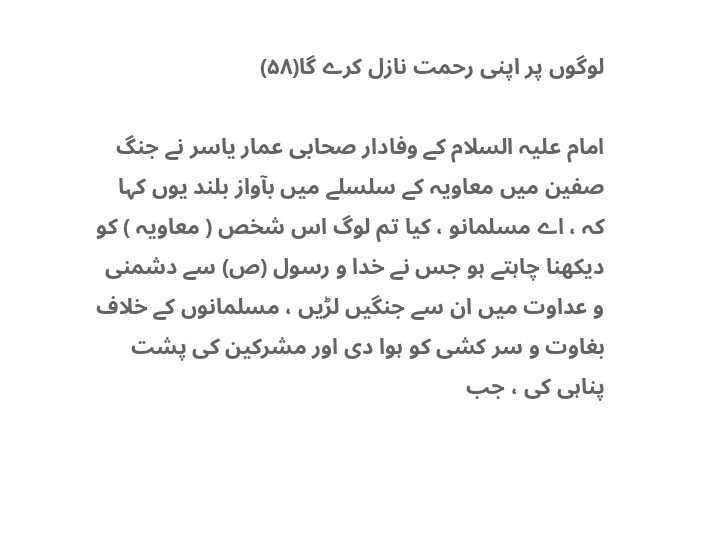لوگوں پر اپنى رحمت نازل كرے گا(۵۸)

امام عليہ السلام كے وفادار صحابى عمار ياسر نے جنگ صفين ميں معاويہ كے سلسلے ميں بآواز بلند يوں كہا كہ ، اے مسلمانو ، كيا تم لوگ اس شخص ( معاويہ ) كو ديكھنا چاہتے ہو جس نے خدا و رسول (ص) سے دشمنى و عداوت ميں ان سے جنگيں لڑيں ، مسلمانوں كے خلاف بغاوت و سر كشى كو ہوا دى اور مشركين كى پشت پناہى كى ، جب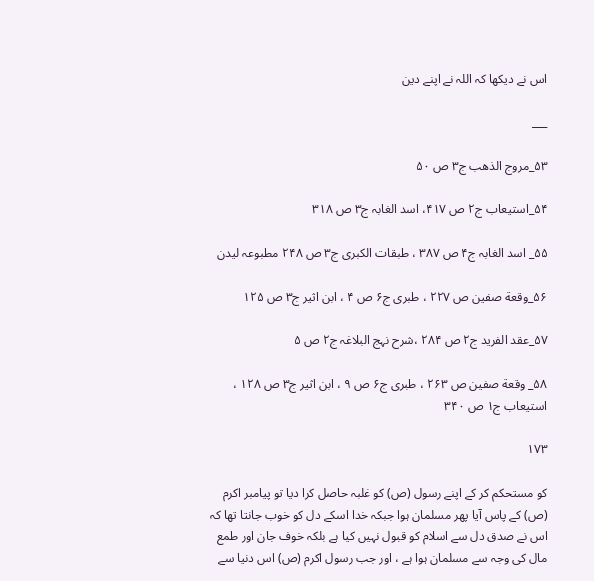اس نے ديكھا كہ اللہ نے اپنے دين

___

۵۳_مروج الذھب ج۳ ص ۵۰

۵۴_استيعاب ج۲ ص ۴۱۷، اسد الغابہ ج۳ ص ۳۱۸

۵۵_ اسد الغابہ ج۴ ص ۳۸۷ ، طبقات الكبرى ج۳ ص ۲۴۸ مطبوعہ ليدن

۵۶_وقعة صفين ص ۲۲۷ ، طبرى ج۶ ص ۴ ، ابن اثير ج۳ ص ۱۲۵

۵۷_عقد الفريد ج۲ ص ۲۸۴ ،شرح نہج البلاغہ ج۲ ص ۵

۵۸_ وقعة صفين ص ۲۶۳ ، طبرى ج۶ ص ۹ ، ابن اثير ج۳ ص ۱۲۸ ، استيعاب ج۱ ص ۳۴۰

۱۷۳

كو مستحكم كر كے اپنے رسول (ص) كو غلبہ حاصل كرا ديا تو پيامبر اكرم (ص) كے پاس آيا پھر مسلمان ہوا جبكہ خدا اسكے دل كو خوب جانتا تھا كہ اس نے صدق دل سے اسلام كو قبول نہيں كيا ہے بلكہ خوف جان اور طمع مال كى وجہ سے مسلمان ہوا ہے ، اور جب رسول اكرم (ص) اس دنيا سے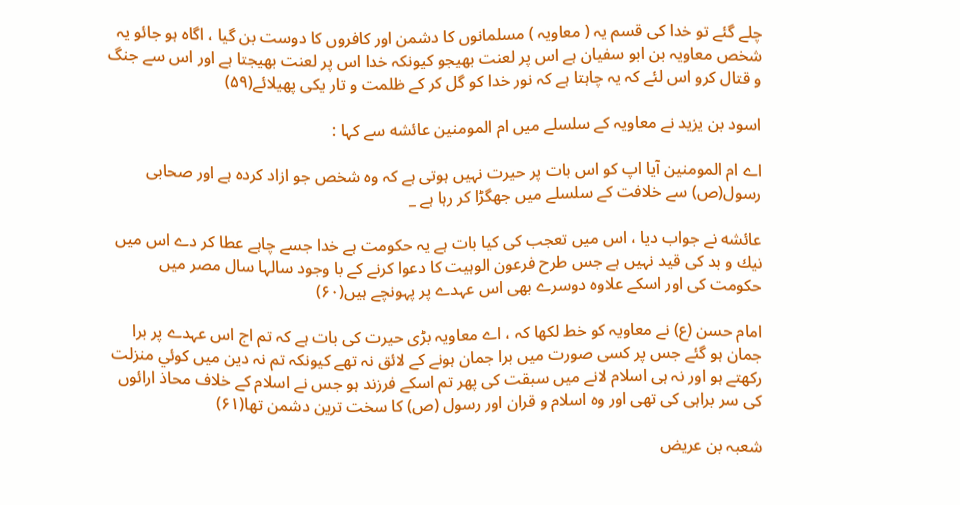چلے گئے تو خدا كى قسم يہ ( معاويہ ) مسلمانوں كا دشمن اور كافروں كا دوست بن گيا ، اگاہ ہو جائو يہ شخص معاويہ بن ابو سفيان ہے اس پر لعنت بھيجو كيونكہ خدا اس پر لعنت بھيجتا ہے اور اس سے جنگ و قتال كرو اس لئے كہ يہ چاہتا ہے كہ نور خدا كو گل كر كے ظلمت و تار يكى پھيلائے(۵۹)

اسود بن يزيد نے معاويہ كے سلسلے ميں ام المومنين عائشه سے كہا :

اے ام المومنين آيا اپ كو اس بات پر حيرت نہيں ہوتى ہے كہ وہ شخص جو ازاد كردہ ہے اور صحابى رسول(ص) سے خلافت كے سلسلے ميں جھگڑا كر رہا ہے _

عائشه نے جواب ديا ، اس ميں تعجب كى كيا بات ہے يہ حكومت ہے خدا جسے چاہے عطا كر دے اس ميں نيك و بد كى قيد نہيں ہے جس طرح فرعون الوہيت كا دعوا كرنے كے با وجود سالہا سال مصر ميں حكومت كى اور اسكے علاوہ دوسرے بھى اس عہدے پر پہونچے ہيں(۶۰)

امام حسن (ع) نے معاويہ كو خط لكھا كہ ، اے معاويہ بڑى حيرت كى بات ہے كہ تم اج اس عہدے پر برا جمان ہو گئے جس پر كسى صورت ميں برا جمان ہونے كے لائق نہ تھے كيونكہ تم نہ دين ميں كوئي منزلت ركھتے ہو اور نہ ہى اسلام لانے ميں سبقت كى پھر تم اسكے فرزند ہو جس نے اسلام كے خلاف محاذ ارائوں كى سر براہى كى تھى اور وہ اسلام و قران اور رسول (ص) كا سخت ترين دشمن تھا(۶۱)

شعبہ بن عريض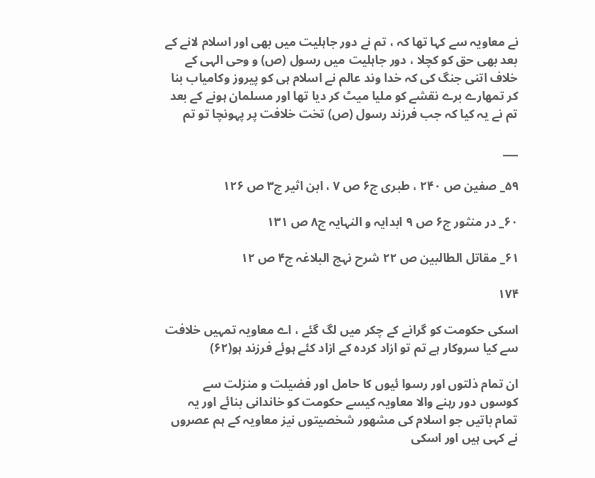نے معاويہ سے كہا تھا كہ ، تم نے دور جاہليت ميں بھى اور اسلام لانے كے بعد بھى حق كو كچلا ، دور جاہليت ميں رسول (ص) و وحى الہى كے خلاف اتنى جنگ كى كہ خدا وند عالم نے اسلام ہى كو پيروز وكامياب بنا كر تمھارے برے نقشے كو مليا ميٹ كر ديا تھا اور مسلمان ہونے كے بعد تم نے يہ كيا كہ جب فرزند رسول (ص) تخت خلافت پر پہونچا تو تم

___

۵۹_ صفين ص ۲۴۰ ، طبرى ج۶ ص ۷ ، ابن اثير ج۳ ص ۱۲۶

۶۰_ در منثور ج۶ ص ۹ ابدايہ و النہايہ ج۸ ص ۱۳۱

۶۱_ مقاتل الطالبين ص ۲۲ شرح نہج البلاغہ ج۴ ص ۱۲

۱۷۴

اسكى حكومت كو گرانے كے چكر ميں لگ گئے ، اے معاويہ تمہيں خلافت سے كيا سروكار ہے تم تو ازاد كردہ كے ازاد كئے ہوئے فرزند ہو(۶۲)

ان تمام ذلتوں اور رسوا ئيوں كا حامل اور فضيلت و منزلت سے كوسوں دور رہنے والا معاويہ كيسے حكومت كو خاندانى بنائے اور يہ تمام باتيں جو اسلام كى مشھور شخصيتوں نيز معاويہ كے ہم عصروں نے كہى ہيں اور اسكى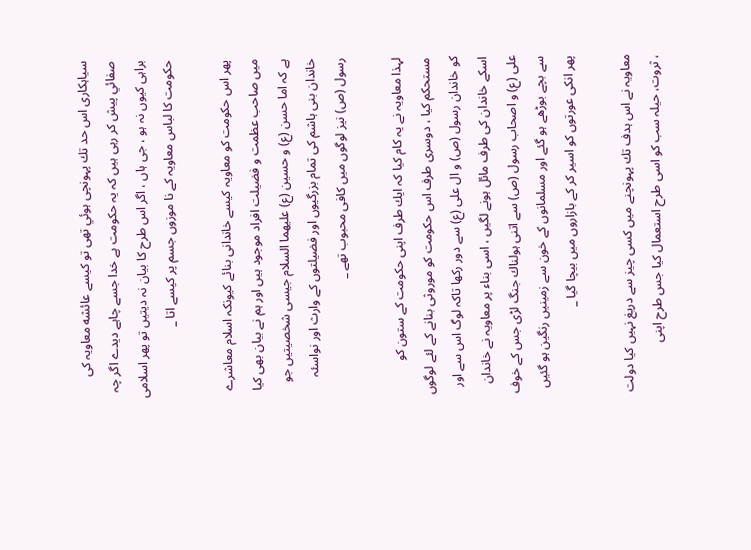سياہكارى اس حد تك پہونچى ہوئي تھى تو كيسے عائشه معاويہ كى صفائي پيش كر رہى ہيں كہ يہ حكومت ہے خدا جسے چاہے ديدے اگر چہ براہى كيوں نہ ہو ، جى ہاں ، اگر اس طرح كا بيان نہ ديتيں تو پھر اسلامى حكومت كا لباس معاويہ كے نا موزوں جسم پر كيسے اتا _

پھر اس حكومت كو معاويہ كيسے خاندانى بنائے كيونكہ اسلام معاشرے ميں صاحب عظمت و فضيلت افراد موجود ہيں اور ہم نے بيان بھى كيا ہے كہ اما حسن (ع) و حسين (ع) عليھما السلام جيسى شخصيتيں جو خاندان بنى ہاشم كى تمام بزرگيوں اور فضيلتوں كے وارث اور نواسئہ رسول (ص) نيز لوگوں ميں كافى محبوب تھے _

لہذا معاويہ نے يہ كام كيا كہ ايك طرف اپنى حكومت كے ستون كو مستحكم كيا ، دوسرى طرف اس حكومت كو موروثى بنانے كے لئے لوگوں كو خاندان رسول (ص) و ال على (ع) سے دور ركھا تاكہ لوگ اس سے اور اسكے خاندان كى طرف مائل ہونے لگيں ، اسى بناء پر معاويہ نے خاندان على (ع) و اصحاب رسول (ص) سے اتنى ہولناك جنگ لڑى جس كے خوف سے بچے بوڑھے ہو گئے اور مسلمانوں كے خون سے زمينيں رنگين ہو گئيں پھر انكى عورتوں كو اسير كر كے بازاروں ميں بيچا گيا _

معاويہ نے اس ہدف تك پہونچنے ميں كسى چيز سے دريغ نہيں كيا دولت ، ثروت، حيلہ سب كو اسى طرح استعمال كيا جس طرح اپنى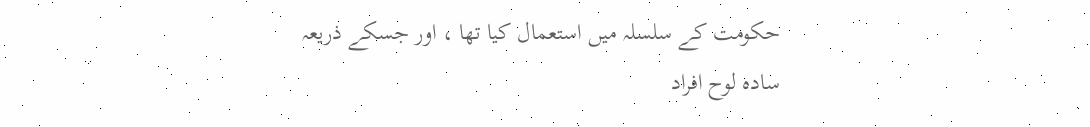حكومت كے سلسلہ ميں استعمال كيا تھا ، اور جسكے ذريعہ سادہ لوح افراد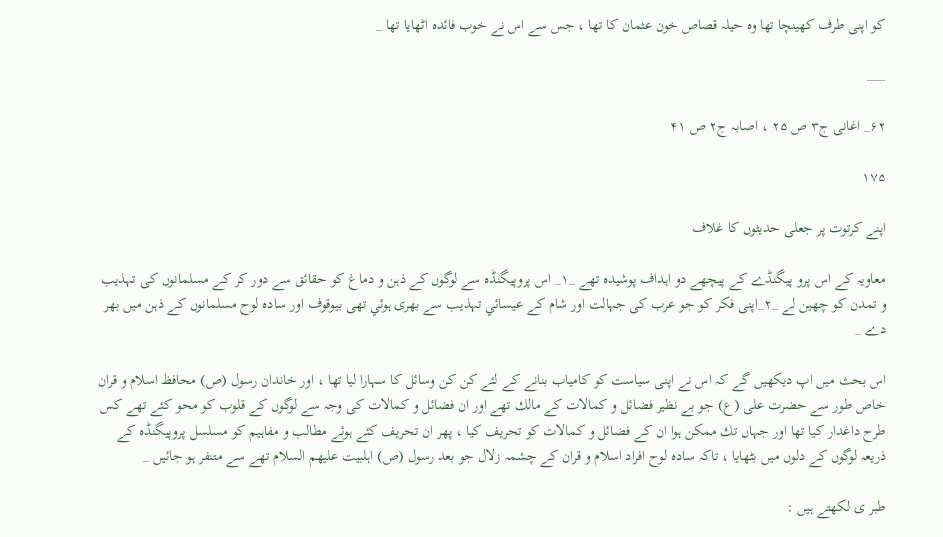كو اپنى طرف كھينچا تھا وہ حيلہ قصاص خون عثمان كا تھا ، جس سے اس نے خوب فائدہ اٹھايا تھا _

___

۶۲_ اغانى ج۳ ص ۲۵ ، اصابہ ج۲ ص ۴۱

۱۷۵

اپنے كرتوت پر جعلى حديثوں كا غلاف

معاويہ كے اس پرو پيگنڈے كے پيچھے دو اہداف پوشيدہ تھے _۱_ اس پروپيگنڈہ سے لوگوں كے ذہن و دماغ كو حقائق سے دور كر كے مسلمانوں كى تہذيب و تمدن كو چھين لے _۲_اپنى فكر كو جو عرب كى جہالت اور شام كے عيسائي تہذيب سے بھرى ہوئي تھى بيوقوف اور سادہ لوح مسلمانوں كے ذہن ميں بھر دے _

اس بحث ميں اپ ديكھيں گے كہ اس نے اپنى سياست كو كامياب بنانے كے لئے كن كن وسائل كا سہارا ليا تھا ، اور خاندان رسول (ص) محافظ اسلام و قران خاص طور سے حضرت على (ع) جو بے نظير فضائل و كمالات كے مالك تھے اور ان فضائل و كمالات كى وجہ سے لوگوں كے قلوب كو محو كئے تھے كس طرح داغدار كيا تھا اور جہاں تك ممكن ہوا ان كے فضائل و كمالات كو تحريف كيا ، پھر ان تحريف كئے ہوئے مطالب و مفاہيم كو مسلسل پروپيگنڈہ كے ذريعہ لوگوں كے دلوں ميں بٹھايا ، تاكہ سادہ لوح افراد اسلام و قران كے چشمہ زلال جو بعد رسول (ص) اہلبيت عليھم السلام تھے سے متنفر ہو جائيں _

طبر ى لكھتے ہيں :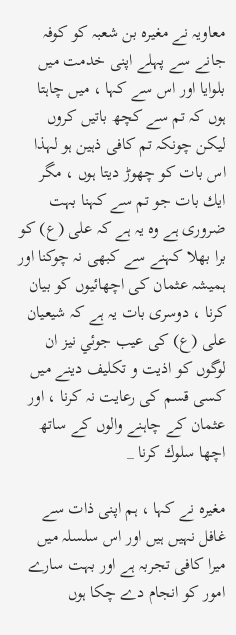معاويہ نے مغيرہ بن شعبہ كو كوفہ جانے سے پہلے اپنى خدمت ميں بلوايا اور اس سے كہا ، ميں چاہتا ہوں كہ تم سے كچھ باتيں كروں ليكن چونكہ تم كافى ذہين ہو لہذا اس بات كو چھوڑ ديتا ہوں ، مگر ايك بات جو تم سے كہنا بہت ضرورى ہے وہ يہ ہے كہ على (ع) كو برا بھلا كہنے سے كبھى نہ چوكنا اور ہميشہ عثمان كى اچھائيوں كو بيان كرنا ، دوسرى بات يہ ہے كہ شيعيان على (ع) كى عيب جوئي نيز ان لوگوں كو اذيت و تكليف دينے ميں كسى قسم كى رعايت نہ كرنا ، اور عثمان كے چاہنے والوں كے ساتھ اچھا سلوك كرنا _

مغيرہ نے كہا ، ہم اپنى ذات سے غافل نہيں ہيں اور اس سلسلہ ميں ميرا كافى تجربہ ہے اور بہت سارے امور كو انجام دے چكا ہوں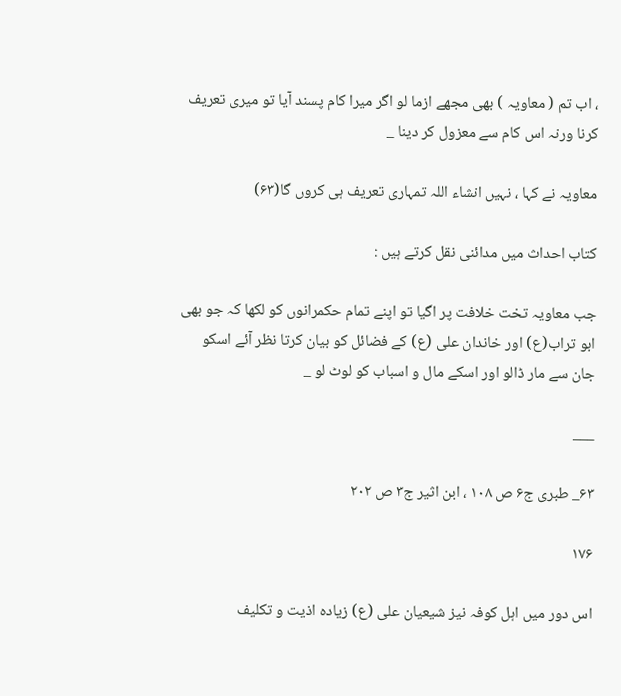، اب تم ( معاويہ ) بھى مجھے ازما لو اگر ميرا كام پسند آيا تو ميرى تعريف كرنا ورنہ اس كام سے معزول كر دينا _

معاويہ نے كہا ، نہيں انشاء اللہ تمہارى تعريف ہى كروں گا(۶۳)

كتاب احداث ميں مدائنى نقل كرتے ہيں :

جب معاويہ تخت خلافت پر اگيا تو اپنے تمام حكمرانوں كو لكھا كہ جو بھى ابو تراب(ع) اور خاندان على (ع) كے فضائل كو بيان كرتا نظر آئے اسكو جان سے مار ڈالو اور اسكے مال و اسباب كو لوٹ لو _

___

۶۳_ طبرى ج۶ ص ۱۰۸ ، ابن اثير ج۳ ص ۲۰۲

۱۷۶

اس دور ميں اہل كوفہ نيز شيعيان على (ع) زيادہ اذيت و تكليف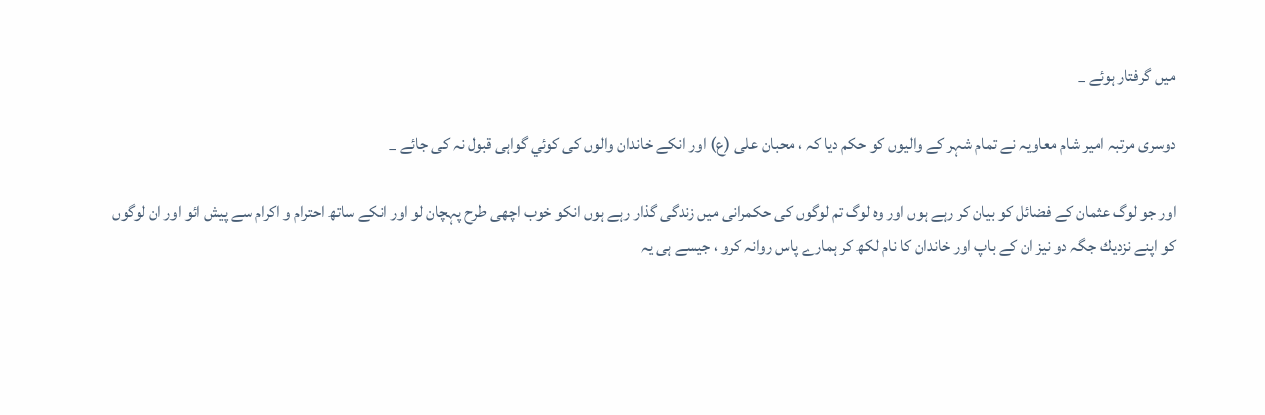ميں گرفتار ہوئے _

دوسرى مرتبہ امير شام معاويہ نے تمام شہر كے واليوں كو حكم ديا كہ ، محبان على (ع) اور انكے خاندان والوں كى كوئي گواہى قبول نہ كى جائے _

اور جو لوگ عثمان كے فضائل كو بيان كر رہے ہوں اور وہ لوگ تم لوگوں كى حكمرانى ميں زندگى گذار رہے ہوں انكو خوب اچھى طرح پہچان لو اور انكے ساتھ احترام و اكرام سے پيش ائو اور ان لوگوں كو اپنے نزديك جگہ دو نيز ان كے باپ اور خاندان كا نام لكھ كر ہمارے پاس روانہ كرو ، جيسے ہى يہ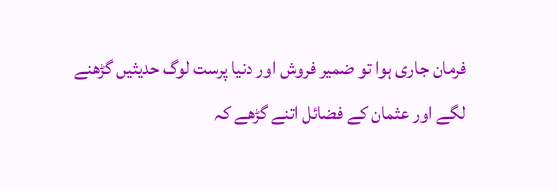فرمان جارى ہوا تو ضمير فروش اور دنيا پرست لوگ حديثيں گڑھنے لگے اور عثمان كے فضائل اتنے گڑھے كہ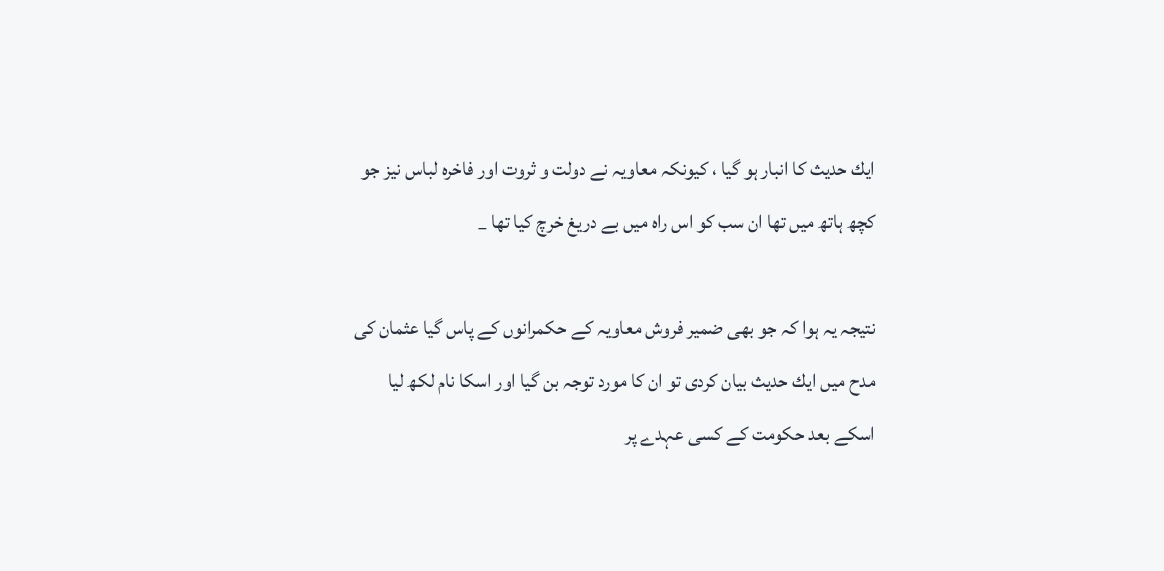ايك حديث كا انبار ہو گيا ، كيونكہ معاويہ نے دولت و ثروت اور فاخرہ لباس نيز جو كچھ ہاتھ ميں تھا ان سب كو اس راہ ميں بے دريغ خرچ كيا تھا _

نتيجہ يہ ہوا كہ جو بھى ضمير فروش معاويہ كے حكمرانوں كے پاس گيا عثمان كى مدح ميں ايك حديث بيان كردى تو ان كا مورد توجہ بن گيا اور اسكا نام لكھ ليا اسكے بعد حكومت كے كسى عہدے پر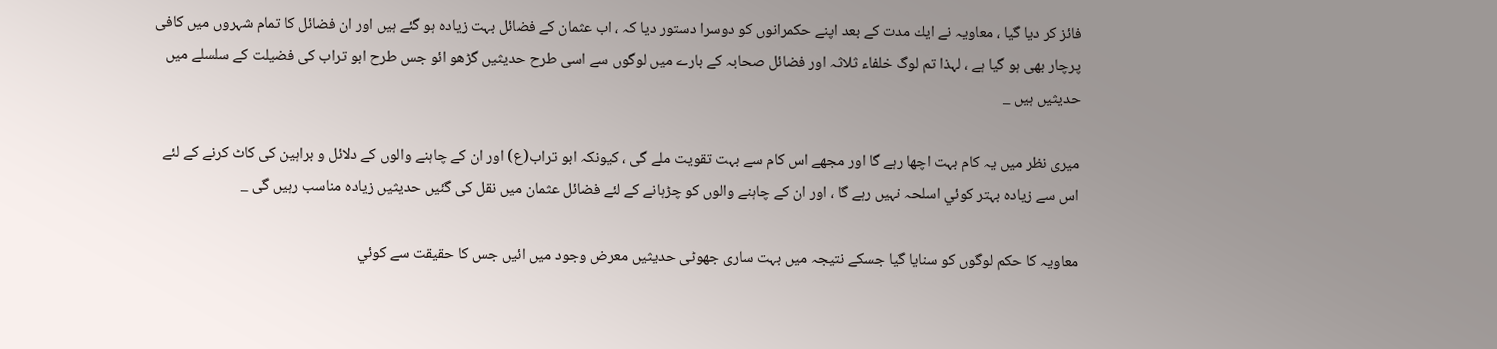فائز كر ديا گيا ، معاويہ نے ايك مدت كے بعد اپنے حكمرانوں كو دوسرا دستور ديا كہ ، اب عثمان كے فضائل بہت زيادہ ہو گئے ہيں اور ان فضائل كا تمام شہروں ميں كافى پرچار بھى ہو گيا ہے ، لہذا تم لوگ خلفاء ثلاثہ اور فضائل صحابہ كے بارے ميں لوگوں سے اسى طرح حديثيں گڑھو ائو جس طرح ابو تراب كى فضيلت كے سلسلے ميں حديثيں ہيں _

ميرى نظر ميں يہ كام بہت اچھا رہے گا اور مجھے اس كام سے بہت تقويت ملے گى ، كيونكہ ابو تراب(ع) اور ان كے چاہنے والوں كے دلائل و براہين كى كاٹ كرنے كے لئے اس سے زيادہ بہتر كوئي اسلحہ نہيں رہے گا ، اور ان كے چاہنے والوں كو چڑہانے كے لئے فضائل عثمان ميں نقل كى گئيں حديثيں زيادہ مناسب رہيں گى _

معاويہ كا حكم لوگوں كو سنايا گيا جسكے نتيجہ ميں بہت سارى جھوٹى حديثيں معرض وجود ميں ائيں جس كا حقيقت سے كوئي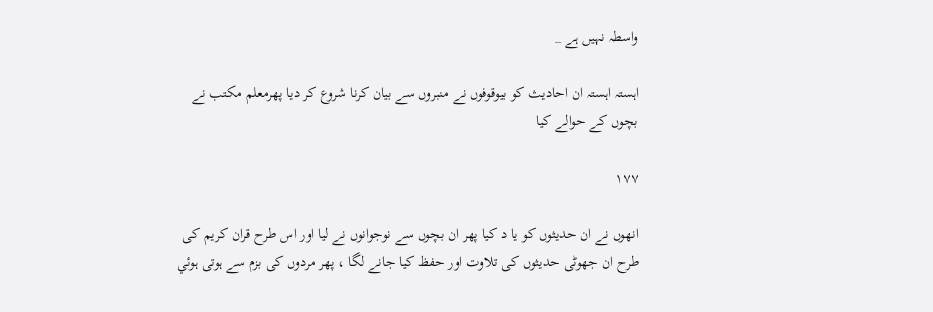واسطہ نہيں ہے _

اہستہ اہستہ ان احاديث كو بيوقوفوں نے منبروں سے بيان كرنا شروع كر ديا پھرمعلم مكتب نے بچوں كے حوالے كيا

۱۷۷

انھوں نے ان حديثوں كو يا د كيا پھر ان بچوں سے نوجوانوں نے ليا اور اس طرح قران كريم كى طرح ان جھوٹى حديثوں كى تلاوت اور حفظ كيا جانے لگا ، پھر مردوں كى بزم سے ہوتى ہوئي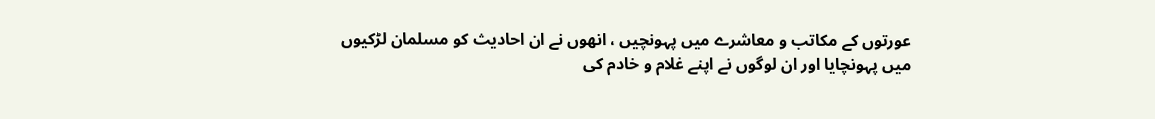عورتوں كے مكاتب و معاشرے ميں پہونچيں ، انھوں نے ان احاديث كو مسلمان لڑكيوں ميں پہونچايا اور ان لوگوں نے اپنے غلام و خادم كى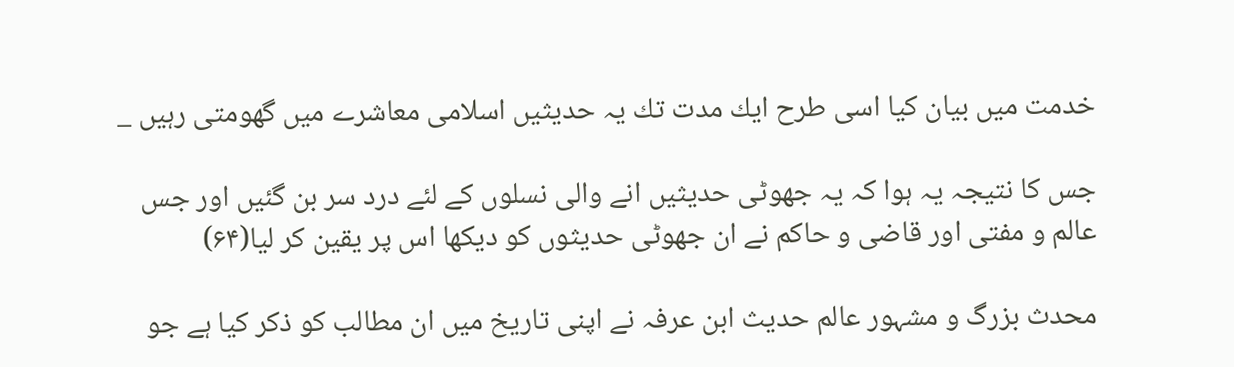خدمت ميں بيان كيا اسى طرح ايك مدت تك يہ حديثيں اسلامى معاشرے ميں گھومتى رہيں _

جس كا نتيجہ يہ ہوا كہ يہ جھوٹى حديثيں انے والى نسلوں كے لئے درد سر بن گئيں اور جس عالم و مفتى اور قاضى و حاكم نے ان جھوٹى حديثوں كو ديكھا اس پر يقين كر ليا(۶۴)

محدث بزرگ و مشہور عالم حديث ابن عرفہ نے اپنى تاريخ ميں ان مطالب كو ذكر كيا ہے جو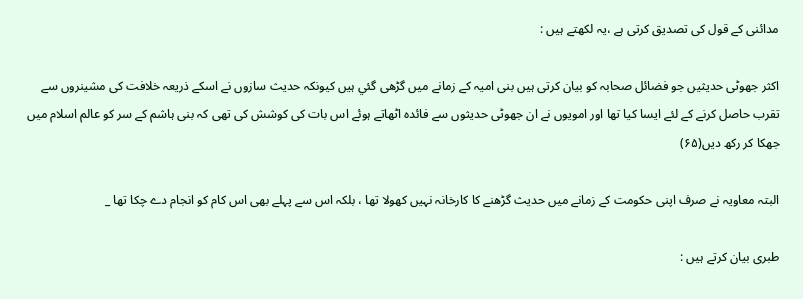مدائنى كے قول كى تصديق كرتى ہے ،يہ لكھتے ہيں :

اكثر جھوٹى حديثيں جو فضائل صحابہ كو بيان كرتى ہيں بنى اميہ كے زمانے ميں گڑھى گئي ہيں كيونكہ حديث سازوں نے اسكے ذريعہ خلافت كى مشينروں سے تقرب حاصل كرنے كے لئے ايسا كيا تھا اور امويوں نے ان جھوٹى حديثوں سے فائدہ اٹھاتے ہوئے اس بات كى كوشش كى تھى كہ بنى ہاشم كے سر كو عالم اسلام ميں جھكا كر ركھ ديں(۶۵)

البتہ معاويہ نے صرف اپنى حكومت كے زمانے ميں حديث گڑھنے كا كارخانہ نہيں كھولا تھا ، بلكہ اس سے پہلے بھى اس كام كو انجام دے چكا تھا _

طبرى بيان كرتے ہيں :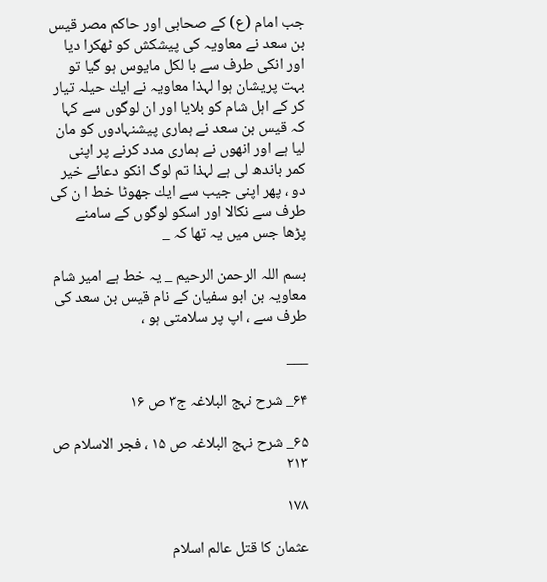جب امام (ع) كے صحابى اور حاكم مصر قيس بن سعد نے معاويہ كى پيشكش كو ٹھكرا ديا اور انكى طرف سے با لكل مايوس ہو گيا تو بہت پريشان ہوا لہذا معاويہ نے ايك حيلہ تيار كر كے اہل شام كو بلايا اور ان لوگوں سے كہا كہ قيس بن سعد نے ہمارى پيشنہادوں كو مان ليا ہے اور انھوں نے ہمارى مدد كرنے پر اپنى كمر باندھ لى ہے لہذا تم لوگ انكو دعائے خير دو ، پھر اپنى جيب سے ايك جھوٹا خط ا ن كى طرف سے نكالا اور اسكو لوگوں كے سامنے پڑھا جس ميں يہ تھا كہ _

بسم اللہ الرحمن الرحيم _ يہ خط ہے امير شام معاويہ بن ابو سفيان كے نام قيس بن سعد كى طرف سے ، اپ پر سلامتى ہو ،

___

۶۴_ شرح نہج البلاغہ ج۳ ص ۱۶

۶۵_ شرح نہج البلاغہ ص ۱۵ ، فجر الاسلام ص ۲۱۳

۱۷۸

عثمان كا قتل عالم اسلام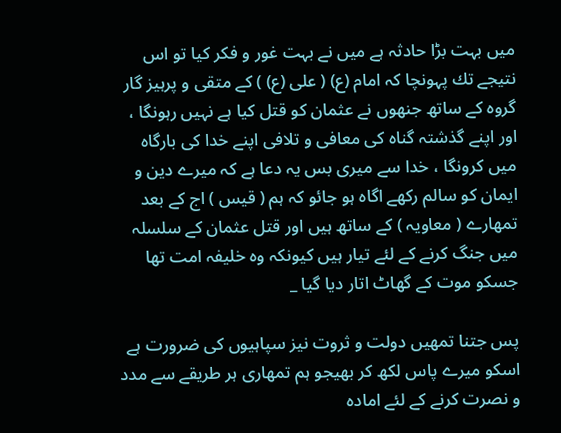ميں بہت بڑا حادثہ ہے ميں نے بہت غور و فكر كيا تو اس نتيجے تك پہونچا كہ امام (ع) ( على (ع) ) كے متقى و پرہيز گار گروہ كے ساتھ جنھوں نے عثمان كو قتل كيا ہے نہيں رہونگا ، اور اپنے گذشتہ گناہ كى معافى و تلافى اپنے خدا كى بارگاہ ميں كرونگا ، خدا سے ميرى بس يہ دعا ہے كہ ميرے دين و ايمان كو سالم ركھے اگاہ ہو جائو كہ ہم ( قيس ) اج كے بعد تمھارے ( معاويہ ) كے ساتھ ہيں اور قتل عثمان كے سلسلہ ميں جنگ كرنے كے لئے تيار ہيں كيونكہ وہ خليفہ امت تھا جسكو موت كے گھاٹ اتار ديا گيا _

پس جتنا تمھيں دولت و ثروت نيز سپاہيوں كى ضرورت ہے اسكو ميرے پاس لكھ كر بھيجو ہم تمھارى ہر طريقے سے مدد و نصرت كرنے كے لئے امادہ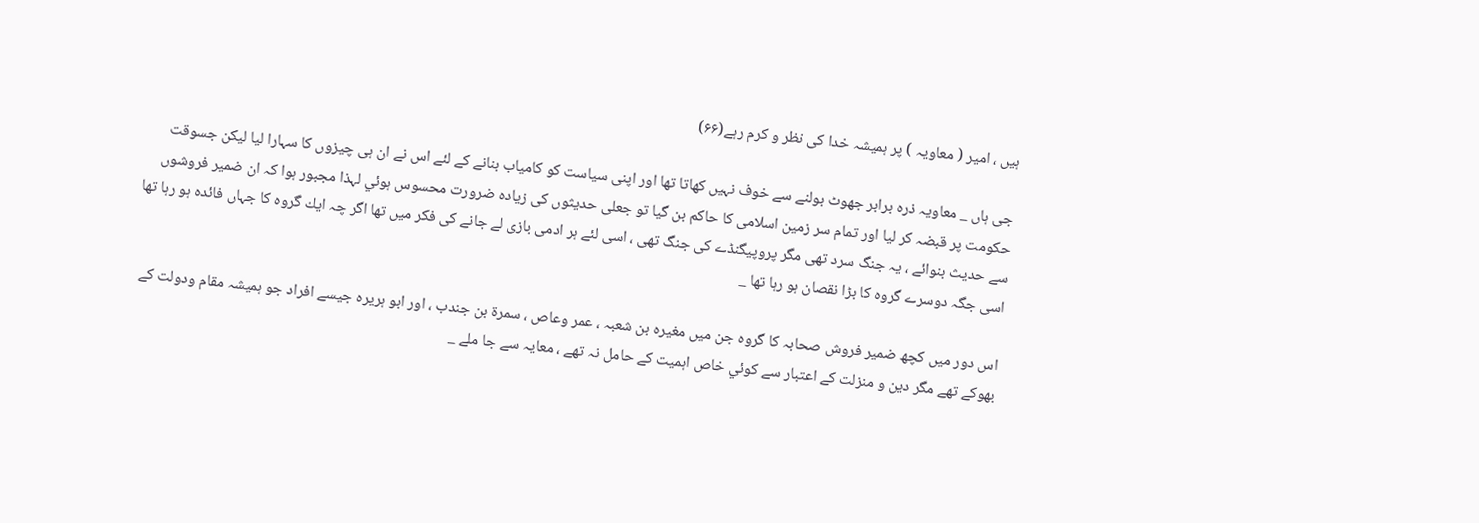ہيں ، امير ( معاويہ ) پر ہميشہ خدا كى نظر و كرم رہے(۶۶)

جى ہاں _ معاويہ ذرہ برابر جھوٹ بولنے سے خوف نہيں كھاتا تھا اور اپنى سياست كو كامياب بنانے كے لئے اس نے ان ہى چيزوں كا سہارا ليا ليكن جسوقت حكومت پر قبضہ كر ليا اور تمام سر زمين اسلامى كا حاكم بن گيا تو جعلى حديثوں كى زيادہ ضرورت محسوس ہوئي لہذا مجبور ہوا كہ ان ضمير فروشوں سے حديث بنوائے ، يہ جنگ سرد تھى مگر پروپيگنڈے كى جنگ تھى ، اسى لئے ہر ادمى بازى لے جانے كى فكر ميں تھا اگر چہ ايك گروہ كا جہاں فائدہ ہو رہا تھا اسى جگہ دوسرے گروہ كا بڑا نقصان ہو رہا تھا _

اس دور ميں كچھ ضمير فروش صحابہ كا گروہ جن ميں مغيرہ بن شعبہ ، عمر وعاص ، سمرة بن جندب ، اور ابو ہريرہ جيسے افراد جو ہميشہ مقام ودولت كے بھوكے تھے مگر دين و منزلت كے اعتبار سے كوئي خاص اہميت كے حامل نہ تھے ، معايہ سے جا ملے _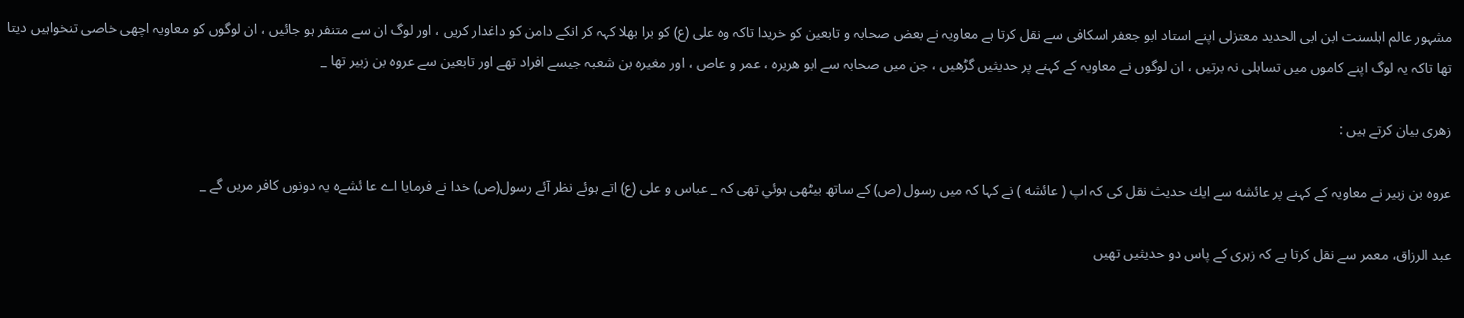مشہور عالم اہلسنت ابن ابى الحديد معتزلى اپنے استاد ابو جعفر اسكافى سے نقل كرتا ہے معاويہ نے بعض صحابہ و تابعين كو خريدا تاكہ وہ على (ع) كو برا بھلا كہہ كر انكے دامن كو داغدار كريں ، اور لوگ ان سے متنفر ہو جائيں ، ان لوگوں كو معاويہ اچھى خاصى تنخواہيں ديتا تھا تاكہ يہ لوگ اپنے كاموں ميں تساہلى نہ برتيں ، ان لوگوں نے معاويہ كے كہنے پر حديثيں گڑھيں ، جن ميں صحابہ سے ابو ھريرہ ، عمر و عاص ، اور مغيرہ بن شعبہ جيسے افراد تھے اور تابعين سے عروہ بن زبير تھا _

زھرى بيان كرتے ہيں :

عروہ بن زبير نے معاويہ كے كہنے پر عائشه سے ايك حديث نقل كى كہ اپ ( عائشه ) نے كہا كہ ميں رسول (ص) كے ساتھ بيٹھى ہوئي تھى كہ _ عباس و على (ع) اتے ہوئے نظر آئے رسول(ص) خدا نے فرمايا اے عا ئشےہ يہ دونوں كافر مريں گے _

عبد الرزاق، معمر سے نقل كرتا ہے كہ زہرى كے پاس دو حديثيں تھيں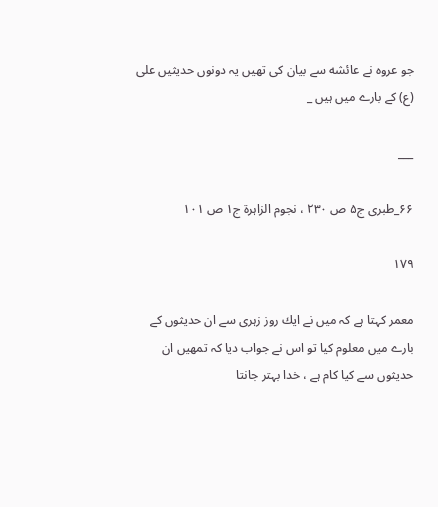جو عروہ نے عائشه سے بيان كى تھيں يہ دونوں حديثيں على (ع) كے بارے ميں ہيں _

___

۶۶_طبرى ج۵ ص ۲۳۰ ، نجوم الزاہرة ج۱ ص ۱۰۱

۱۷۹

معمر كہتا ہے كہ ميں نے ايك روز زہرى سے ان حديثوں كے بارے ميں معلوم كيا تو اس نے جواب ديا كہ تمھيں ان حديثوں سے كيا كام ہے ، خدا بہتر جانتا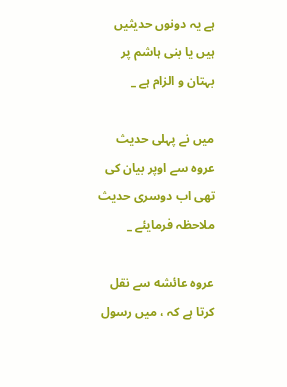ہے يہ دونوں حديثيں ہيں يا بنى ہاشم پر بہتان و الزام ہے _

ميں نے پہلى حديث عروہ سے اوپر بيان كى تھى اب دوسرى حديث ملاحظہ فرمايئے _

عروہ عائشه سے نقل كرتا ہے كہ ، ميں رسول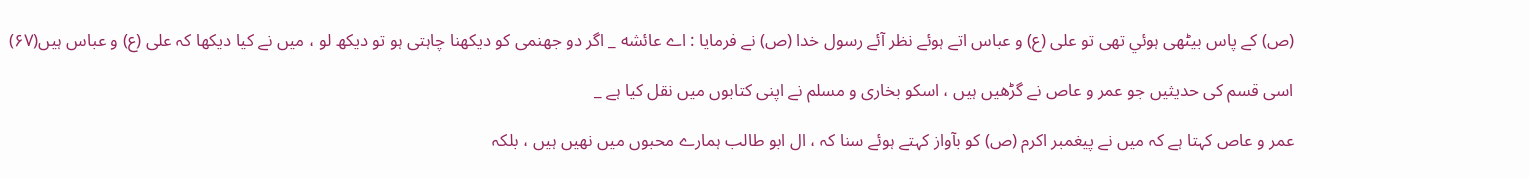(ص) كے پاس بيٹھى ہوئي تھى تو على (ع) و عباس اتے ہوئے نظر آئے رسول خدا (ص) نے فرمايا : اے عائشه _ اگر دو جھنمى كو ديكھنا چاہتى ہو تو ديكھ لو ، ميں نے كيا ديكھا كہ على (ع) و عباس ہيں(۶۷)

اسى قسم كى حديثيں جو عمر و عاص نے گڑھيں ہيں ، اسكو بخارى و مسلم نے اپنى كتابوں ميں نقل كيا ہے _

عمر و عاص كہتا ہے كہ ميں نے پيغمبر اكرم (ص) كو بآواز كہتے ہوئے سنا كہ ، ال ابو طالب ہمارے محبوں ميں نھيں ہيں ، بلكہ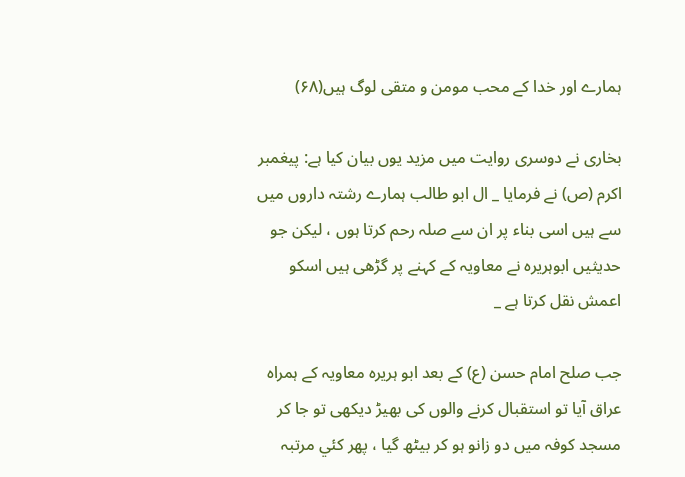ہمارے اور خدا كے محب مومن و متقى لوگ ہيں(۶۸)

بخارى نے دوسرى روايت ميں مزيد يوں بيان كيا ہے: پيغمبر اكرم (ص) نے فرمايا _ ال ابو طالب ہمارے رشتہ داروں ميں سے ہيں اسى بناء پر ان سے صلہ رحم كرتا ہوں ، ليكن جو حديثيں ابوہريرہ نے معاويہ كے كہنے پر گڑھى ہيں اسكو اعمش نقل كرتا ہے _

جب صلح امام حسن (ع) كے بعد ابو ہريرہ معاويہ كے ہمراہ عراق آيا تو استقبال كرنے والوں كى بھيڑ ديكھى تو جا كر مسجد كوفہ ميں دو زانو ہو كر بيٹھ گيا ، پھر كئي مرتبہ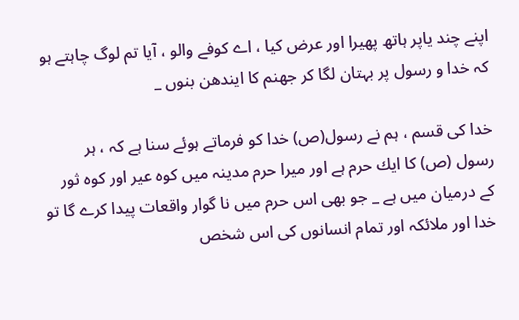اپنے چند ياپر ہاتھ پھيرا اور عرض كيا ، اے كوفے والو ، آيا تم لوگ چاہتے ہو كہ خدا و رسول پر بہتان لگا كر جھنم كا ايندھن بنوں _

خدا كى قسم ، ہم نے رسول(ص) خدا كو فرماتے ہوئے سنا ہے كہ ، ہر رسول (ص) كا ايك حرم ہے اور ميرا حرم مدينہ ميں كوہ عير اور كوہ ثور كے درميان ميں ہے _ جو بھى اس حرم ميں نا گوار واقعات پيدا كرے گا تو خدا اور ملائكہ اور تمام انسانوں كى اس شخص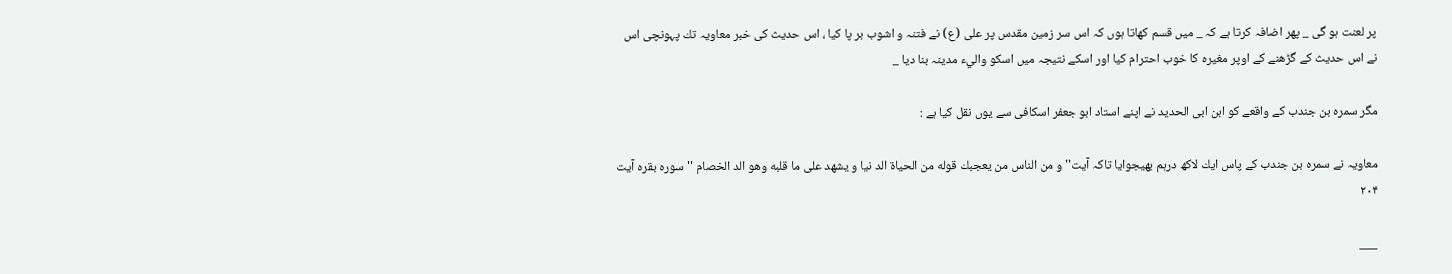پر لعنت ہو گى _ پھر اضافہ كرتا ہے كہ _ ميں قسم كھاتا ہوں كہ اس سر زمين مقدس پر على (ع) نے فتنہ و اشوب بر پا كيا ، اس حديث كى خبر معاويہ تك پہونچى اس نے اس حديث كے گڑھنے كے اوپر مغيرہ كا خوب احترام كيا اور اسكے نتيجہ ميں اسكو واليء مدينہ بنا ديا _

مگر سمرہ بن جندب كے واقعے كو ابن ابى الحديد نے اپنے استاد ابو جعفر اسكافى سے يوں نقل كيا ہے :

معاويہ نے سمرہ بن جندب كے پاس ايك لاكھ درہم بھيجوايا تاكہ آيت'' و من الناس من يعجبك قوله من الحياة الد نيا و يشهد على ما قلبه وهو الد الخصام ''سورہ بقرہ آيت ۲۰۴

___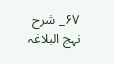۶۷_ شرح نہج البلاغہ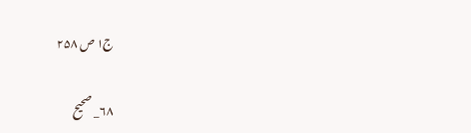ج۱ ص ۲۵۸

۶۸_ صحيح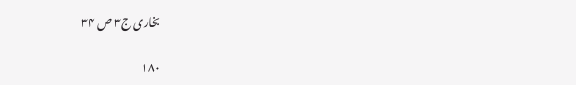بخارى ج۳ ص ۳۴

۱۸۰